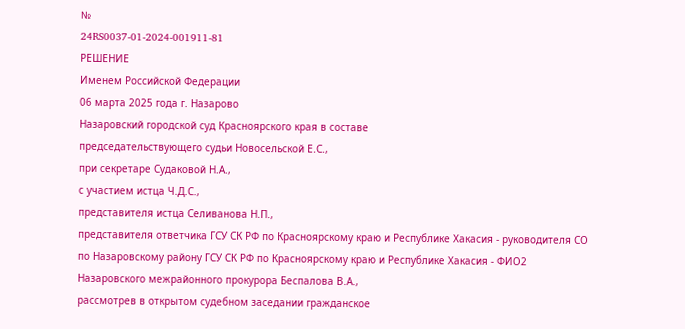№
24RS0037-01-2024-001911-81
РЕШЕНИЕ
Именем Российской Федерации
06 марта 2025 года г. Назарово
Назаровский городской суд Красноярского края в составе
председательствующего судьи Новосельской Е.С.,
при секретаре Судаковой Н.А.,
с участием истца Ч.Д.С.,
представителя истца Селиванова Н.П.,
представителя ответчика ГСУ СК РФ по Красноярскому краю и Республике Хакасия - руководителя СО по Назаровскому району ГСУ СК РФ по Красноярскому краю и Республике Хакасия - ФИО2
Назаровского межрайонного прокурора Беспалова В.А.,
рассмотрев в открытом судебном заседании гражданское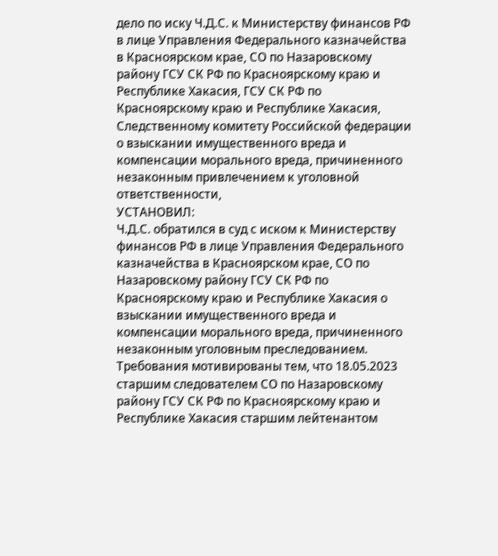дело по иску Ч.Д.С. к Министерству финансов РФ в лице Управления Федерального казначейства в Красноярском крае, СО по Назаровскому району ГСУ СК РФ по Красноярскому краю и Республике Хакасия, ГСУ СК РФ по Красноярскому краю и Республике Хакасия, Следственному комитету Российской федерации о взыскании имущественного вреда и компенсации морального вреда, причиненного незаконным привлечением к уголовной ответственности,
УСТАНОВИЛ:
Ч.Д.С. обратился в суд с иском к Министерству финансов РФ в лице Управления Федерального казначейства в Красноярском крае, СО по Назаровскому району ГСУ СК РФ по Красноярскому краю и Республике Хакасия о взыскании имущественного вреда и компенсации морального вреда, причиненного незаконным уголовным преследованием.
Требования мотивированы тем, что 18.05.2023 старшим следователем СО по Назаровскому району ГСУ СК РФ по Красноярскому краю и Республике Хакасия старшим лейтенантом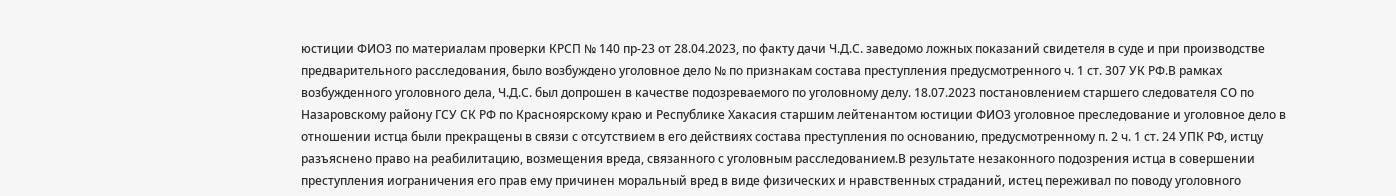юстиции ФИО3 по материалам проверки КРСП № 140 пр-23 от 28.04.2023, по факту дачи Ч.Д.С. заведомо ложных показаний свидетеля в суде и при производстве предварительного расследования, было возбуждено уголовное дело № по признакам состава преступления предусмотренного ч. 1 ст. 307 УК РФ.В рамках возбужденного уголовного дела, Ч.Д.С. был допрошен в качестве подозреваемого по уголовному делу. 18.07.2023 постановлением старшего следователя СО по Назаровскому району ГСУ СК РФ по Красноярскому краю и Республике Хакасия старшим лейтенантом юстиции ФИО3 уголовное преследование и уголовное дело в отношении истца были прекращены в связи с отсутствием в его действиях состава преступления по основанию, предусмотренному п. 2 ч. 1 ст. 24 УПК РФ, истцу разъяснено право на реабилитацию, возмещения вреда, связанного с уголовным расследованием.В результате незаконного подозрения истца в совершении преступления иограничения его прав ему причинен моральный вред в виде физических и нравственных страданий, истец переживал по поводу уголовного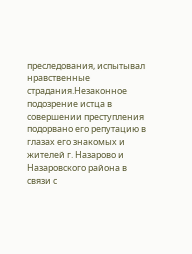преследования, испытывал нравственные страдания.Незаконное подозрение истца в совершении преступления подорвано его репутацию в глазах его знакомых и жителей г. Назарово и Назаровского района в связи с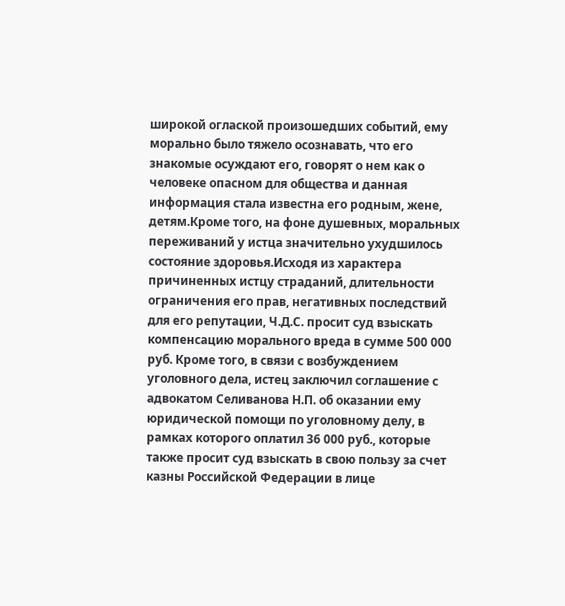широкой оглаской произошедших событий, ему морально было тяжело осознавать, что его знакомые осуждают его, говорят о нем как о человеке опасном для общества и данная информация стала известна его родным, жене, детям.Кроме того, на фоне душевных, моральных переживаний у истца значительно ухудшилось состояние здоровья.Исходя из характера причиненных истцу страданий, длительности ограничения его прав, негативных последствий для его репутации, Ч.Д.С. просит суд взыскать компенсацию морального вреда в сумме 500 000 руб. Кроме того, в связи с возбуждением уголовного дела, истец заключил соглашение с адвокатом Селиванова Н.П. об оказании ему юридической помощи по уголовному делу, в рамках которого оплатил 36 000 руб., которые также просит суд взыскать в свою пользу за счет казны Российской Федерации в лице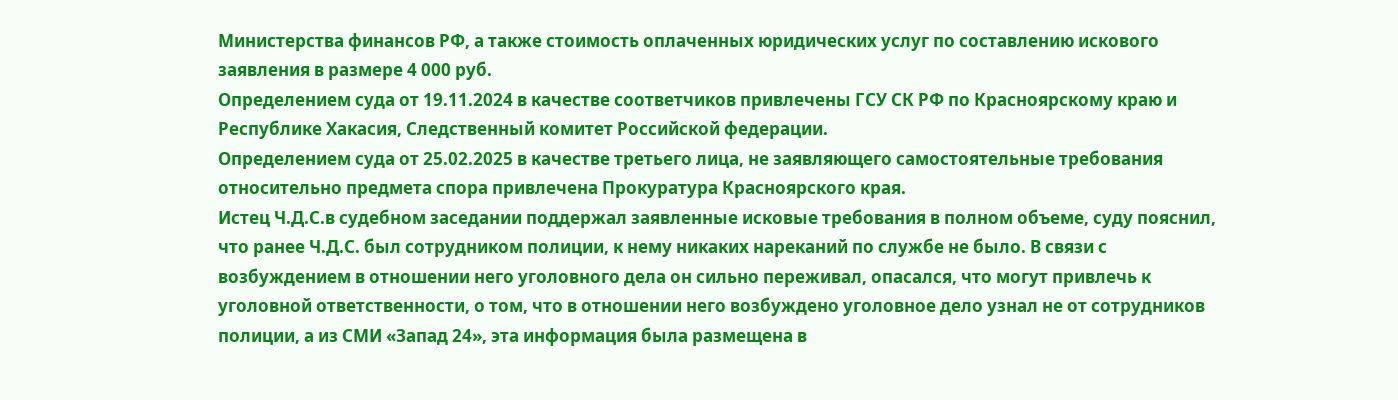Министерства финансов РФ, а также стоимость оплаченных юридических услуг по составлению искового заявления в размере 4 000 руб.
Определением суда от 19.11.2024 в качестве соответчиков привлечены ГСУ СК РФ по Красноярскому краю и Республике Хакасия, Следственный комитет Российской федерации.
Определением суда от 25.02.2025 в качестве третьего лица, не заявляющего самостоятельные требования относительно предмета спора привлечена Прокуратура Красноярского края.
Истец Ч.Д.С.в судебном заседании поддержал заявленные исковые требования в полном объеме, суду пояснил, что ранее Ч.Д.С. был сотрудником полиции, к нему никаких нареканий по службе не было. В связи с возбуждением в отношении него уголовного дела он сильно переживал, опасался, что могут привлечь к уголовной ответственности, о том, что в отношении него возбуждено уголовное дело узнал не от сотрудников полиции, а из СМИ «Запад 24», эта информация была размещена в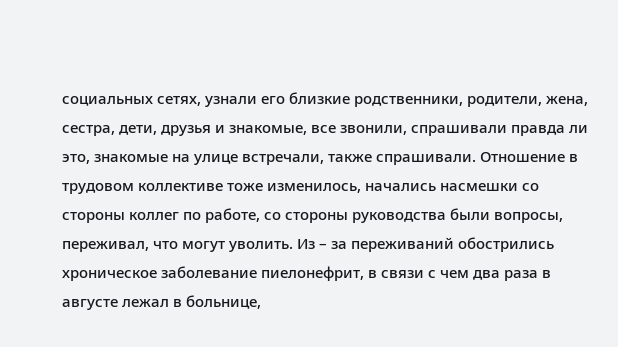социальных сетях, узнали его близкие родственники, родители, жена, сестра, дети, друзья и знакомые, все звонили, спрашивали правда ли это, знакомые на улице встречали, также спрашивали. Отношение в трудовом коллективе тоже изменилось, начались насмешки со стороны коллег по работе, со стороны руководства были вопросы, переживал, что могут уволить. Из – за переживаний обострились хроническое заболевание пиелонефрит, в связи с чем два раза в августе лежал в больнице,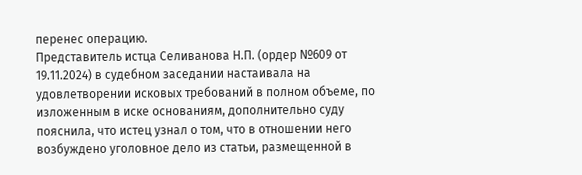перенес операцию.
Представитель истца Селиванова Н.П. (ордер №609 от 19.11.2024) в судебном заседании настаивала на удовлетворении исковых требований в полном объеме, по изложенным в иске основаниям, дополнительно суду пояснила, что истец узнал о том, что в отношении него возбуждено уголовное дело из статьи, размещенной в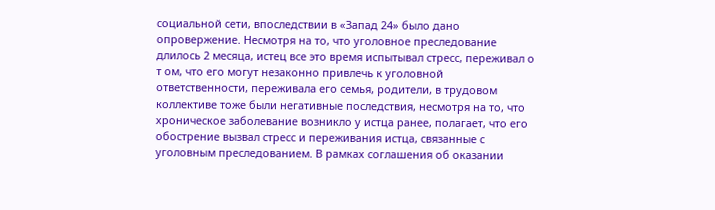социальной сети, впоследствии в «Запад 24» было дано опровержение. Несмотря на то, что уголовное преследование длилось 2 месяца, истец все это время испытывал стресс, переживал о т ом, что его могут незаконно привлечь к уголовной ответственности, переживала его семья, родители, в трудовом коллективе тоже были негативные последствия, несмотря на то, что хроническое заболевание возникло у истца ранее, полагает, что его обострение вызвал стресс и переживания истца, связанные с уголовным преследованием. В рамках соглашения об оказании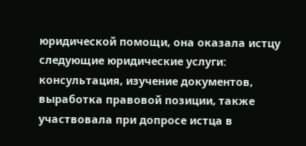юридической помощи, она оказала истцу следующие юридические услуги: консультация, изучение документов, выработка правовой позиции, также участвовала при допросе истца в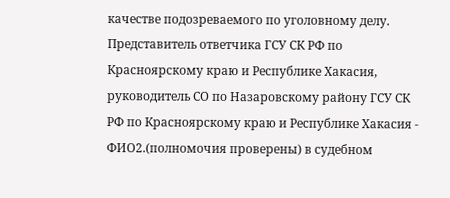качестве подозреваемого по уголовному делу.
Представитель ответчика ГСУ СК РФ по Красноярскому краю и Республике Хакасия, руководитель СО по Назаровскому району ГСУ СК РФ по Красноярскому краю и Республике Хакасия - ФИО2.(полномочия проверены) в судебном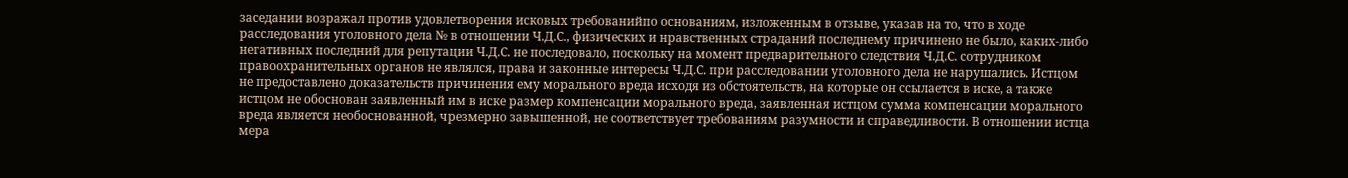заседании возражал против удовлетворения исковых требованийпо основаниям, изложенным в отзыве, указав на то, что в ходе расследования уголовного дела № в отношении Ч.Д.С., физических и нравственных страданий последнему причинено не было, каких-либо негативных последний для репутации Ч.Д.С. не последовало, поскольку на момент предварительного следствия Ч.Д.С. сотрудником правоохранительных органов не являлся, права и законные интересы Ч.Д.С. при расследовании уголовного дела не нарушались. Истцом не предоставлено доказательств причинения ему морального вреда исходя из обстоятельств, на которые он ссылается в иске, а также истцом не обоснован заявленный им в иске размер компенсации морального вреда, заявленная истцом сумма компенсации морального вреда является необоснованной, чрезмерно завышенной, не соответствует требованиям разумности и справедливости. В отношении истца мера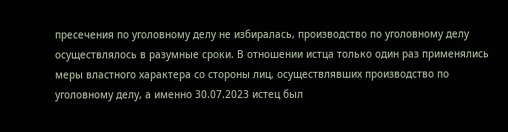пресечения по уголовному делу не избиралась, производство по уголовному делу осуществлялось в разумные сроки. В отношении истца только один раз применялись меры властного характера со стороны лиц, осуществлявших производство по уголовному делу, а именно 30.07.2023 истец был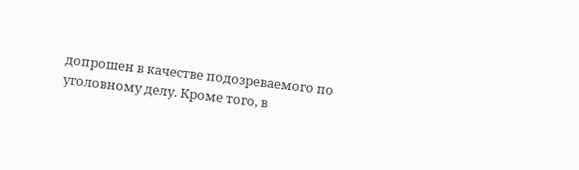допрошен в качестве подозреваемого по уголовному делу. Кроме того, в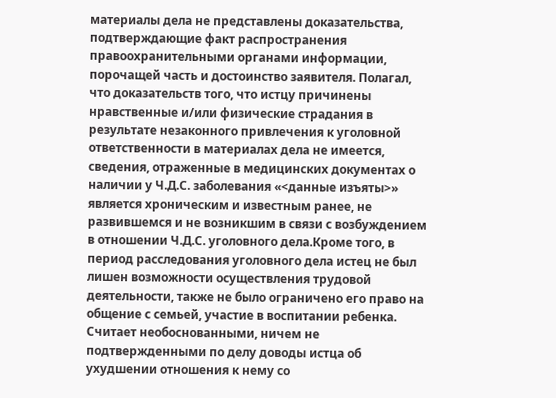материалы дела не представлены доказательства, подтверждающие факт распространения правоохранительными органами информации, порочащей часть и достоинство заявителя. Полагал, что доказательств того, что истцу причинены нравственные и/или физические страдания в результате незаконного привлечения к уголовной ответственности в материалах дела не имеется, сведения, отраженные в медицинских документах о наличии у Ч.Д.С. заболевания «<данные изъяты>» является хроническим и известным ранее, не развившемся и не возникшим в связи с возбуждением в отношении Ч.Д.С. уголовного дела.Кроме того, в период расследования уголовного дела истец не был лишен возможности осуществления трудовой деятельности, также не было ограничено его право на общение с семьей, участие в воспитании ребенка. Считает необоснованными, ничем не подтвержденными по делу доводы истца об ухудшении отношения к нему со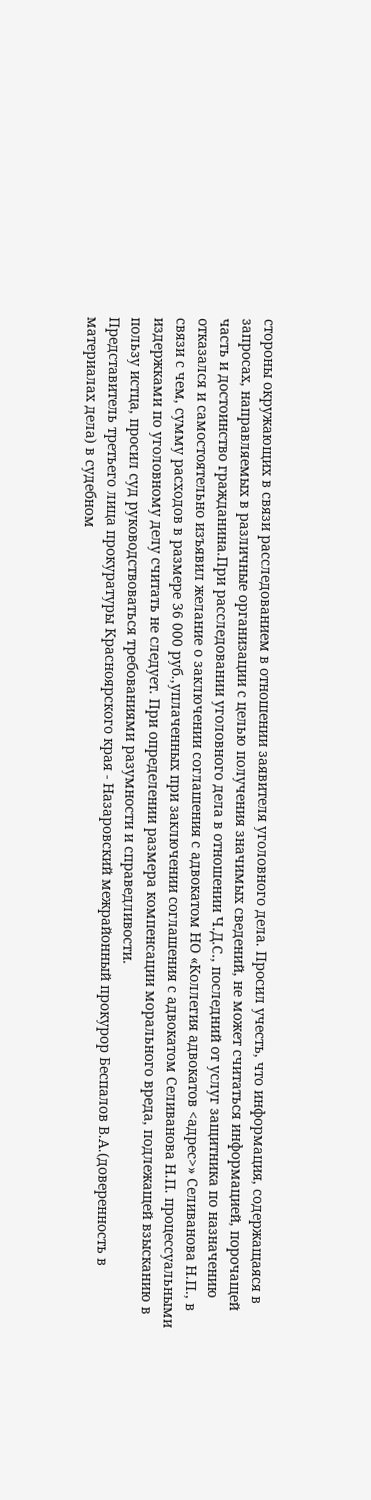стороны окружающих в связи расследованием в отношении заявителя уголовного дела. Просил учесть, что информация, содержащаяся в запросах, направляемых в различные организации с целью получения значимых сведений, не может считаться информацией, порочащей часть и достоинство гражданина.При расследовании уголовного дела в отношении Ч.Д.С., последний от услуг защитника по назначению отказался и самостоятельно изъявил желание о заключении соглашения с адвокатом НО «Коллегия адвокатов <адрес>» Селиванова Н.П., в связи с чем, сумму расходов в размере 36 000 руб.,уплаченных при заключении соглашения с адвокатом Селиванова Н.П. процессуальными издержками по уголовному делу считать не следует. При определении размера компенсации морального вреда, подлежащей взысканию в пользу истца, просил суд руководствоваться требованиями разумности и справедливости.
Представитель третьего лица прокуратуры Красноярского края - Назаровский межрайонный прокурор Беспалов В.А.(доверенность в материалах дела) в судебном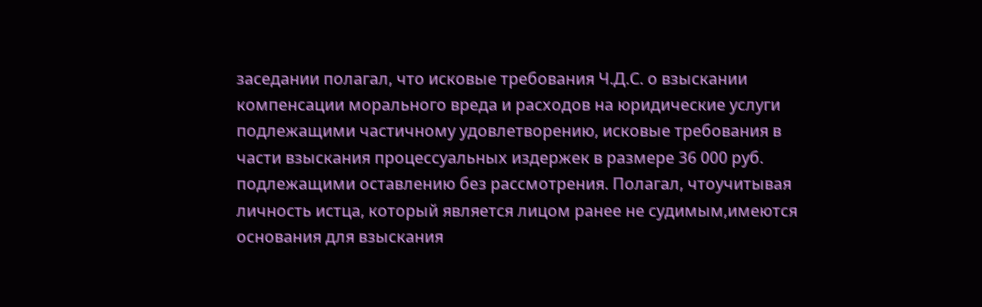заседании полагал, что исковые требования Ч.Д.С. о взыскании компенсации морального вреда и расходов на юридические услуги подлежащими частичному удовлетворению, исковые требования в части взыскания процессуальных издержек в размере 36 000 руб. подлежащими оставлению без рассмотрения. Полагал, чтоучитывая личность истца, который является лицом ранее не судимым,имеются основания для взыскания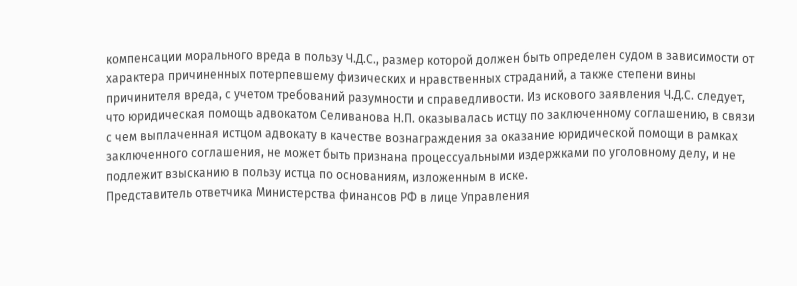компенсации морального вреда в пользу Ч.Д.С., размер которой должен быть определен судом в зависимости от характера причиненных потерпевшему физических и нравственных страданий, а также степени вины причинителя вреда, с учетом требований разумности и справедливости. Из искового заявления Ч.Д.С. следует, что юридическая помощь адвокатом Селиванова Н.П. оказывалась истцу по заключенному соглашению, в связи с чем выплаченная истцом адвокату в качестве вознаграждения за оказание юридической помощи в рамках заключенного соглашения, не может быть признана процессуальными издержками по уголовному делу, и не подлежит взысканию в пользу истца по основаниям, изложенным в иске.
Представитель ответчика Министерства финансов РФ в лице Управления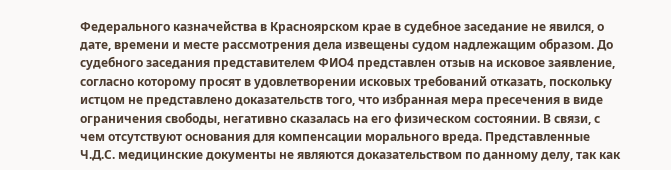Федерального казначейства в Красноярском крае в судебное заседание не явился, о дате, времени и месте рассмотрения дела извещены судом надлежащим образом. До судебного заседания представителем ФИО4 представлен отзыв на исковое заявление, согласно которому просят в удовлетворении исковых требований отказать, поскольку истцом не представлено доказательств того, что избранная мера пресечения в виде ограничения свободы, негативно сказалась на его физическом состоянии. В связи, с чем отсутствуют основания для компенсации морального вреда. Представленные Ч.Д.С. медицинские документы не являются доказательством по данному делу, так как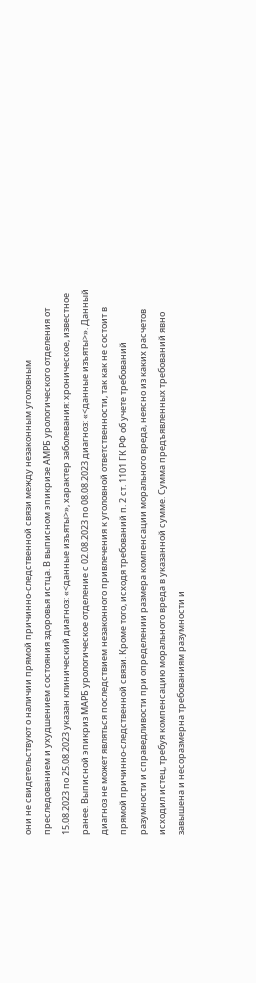они не свидетельствуют о наличии прямой причинно-следственной связи между незаконным уголовным преследованием и ухудшением состояния здоровья истца. В выписном эпикризе АМРБ урологического отделения от 15.08.2023 по 25.08.2023 указан клинический диагноз: «<данные изъяты>», характер заболевания: хроническое, известное ранее. Выписной эпикриз МАРБ урологическое отделение с 02.08.2023 по 08.08.2023 диагноз: «<данные изъяты>». Данный диагноз не может являться последствием незаконного привлечения к уголовной ответственности, так как не состоит в прямой причинно-следственной связи. Кроме того, исходя требований п. 2 ст. 1101 ГК РФ об учете требований разумности и справедливости при определении размера компенсации морального вреда, неясно из каких расчетов исходил истец, требуя компенсацию морального вреда в указанной сумме. Сумма предъявленных требований явно завышена и несоразмерна требованиям разумности и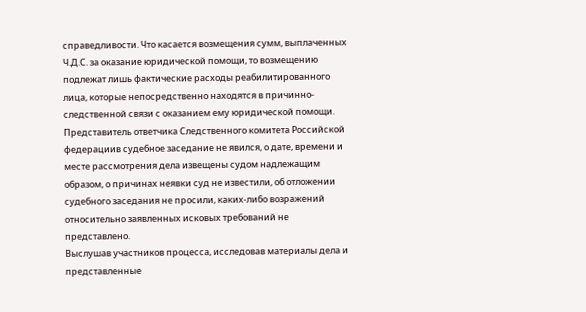справедливости. Что касается возмещения сумм, выплаченных Ч.Д.С. за оказание юридической помощи, то возмещению подлежат лишь фактические расходы реабилитированного лица, которые непосредственно находятся в причинно-следственной связи с оказанием ему юридической помощи.
Представитель ответчика Следственного комитета Российской федерациив судебное заседание не явился, о дате, времени и месте рассмотрения дела извещены судом надлежащим образом, о причинах неявки суд не известили, об отложении судебного заседания не просили, каких-либо возражений относительно заявленных исковых требований не представлено.
Выслушав участников процесса, исследовав материалы дела и представленные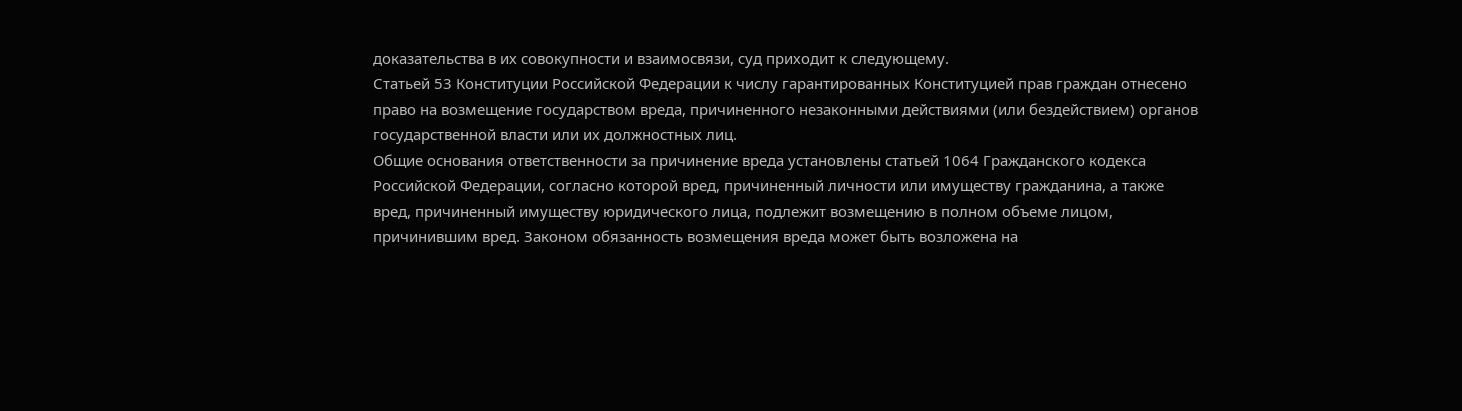доказательства в их совокупности и взаимосвязи, суд приходит к следующему.
Статьей 53 Конституции Российской Федерации к числу гарантированных Конституцией прав граждан отнесено право на возмещение государством вреда, причиненного незаконными действиями (или бездействием) органов государственной власти или их должностных лиц.
Общие основания ответственности за причинение вреда установлены статьей 1064 Гражданского кодекса Российской Федерации, согласно которой вред, причиненный личности или имуществу гражданина, а также вред, причиненный имуществу юридического лица, подлежит возмещению в полном объеме лицом, причинившим вред. Законом обязанность возмещения вреда может быть возложена на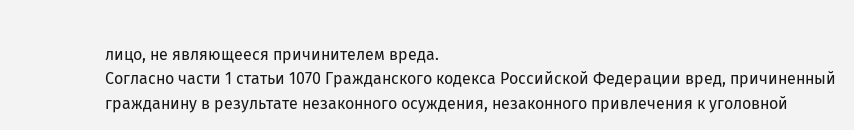лицо, не являющееся причинителем вреда.
Согласно части 1 статьи 1070 Гражданского кодекса Российской Федерации вред, причиненный гражданину в результате незаконного осуждения, незаконного привлечения к уголовной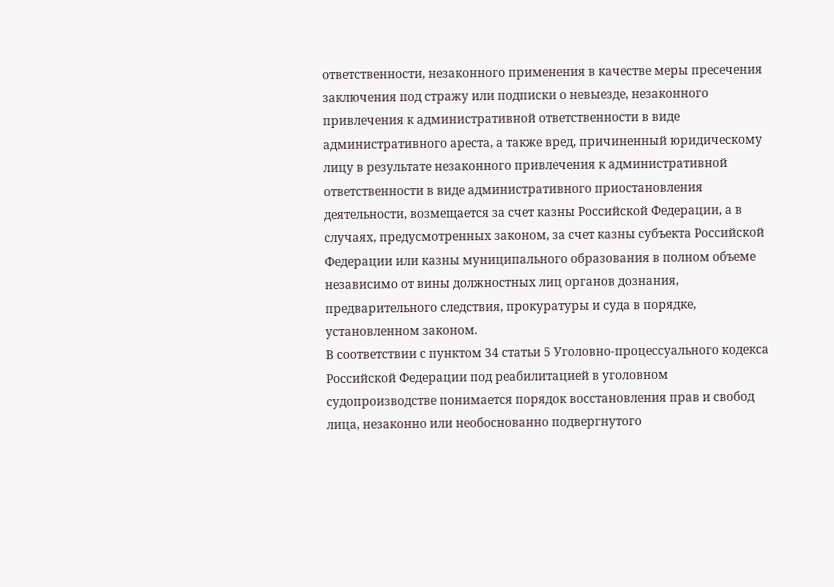ответственности, незаконного применения в качестве меры пресечения заключения под стражу или подписки о невыезде, незаконного привлечения к административной ответственности в виде административного ареста, а также вред, причиненный юридическому лицу в результате незаконного привлечения к административной ответственности в виде административного приостановления деятельности, возмещается за счет казны Российской Федерации, а в случаях, предусмотренных законом, за счет казны субъекта Российской Федерации или казны муниципального образования в полном объеме независимо от вины должностных лиц органов дознания, предварительного следствия, прокуратуры и суда в порядке, установленном законом.
В соответствии с пунктом 34 статьи 5 Уголовно-процессуального кодекса Российской Федерации под реабилитацией в уголовном судопроизводстве понимается порядок восстановления прав и свобод лица, незаконно или необоснованно подвергнутого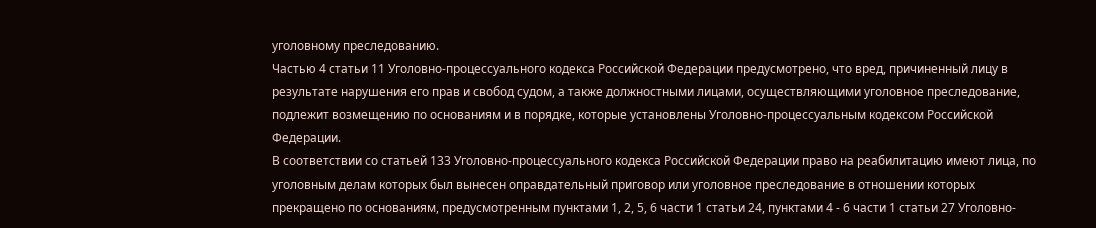уголовному преследованию.
Частью 4 статьи 11 Уголовно-процессуального кодекса Российской Федерации предусмотрено, что вред, причиненный лицу в результате нарушения его прав и свобод судом, а также должностными лицами, осуществляющими уголовное преследование, подлежит возмещению по основаниям и в порядке, которые установлены Уголовно-процессуальным кодексом Российской Федерации.
В соответствии со статьей 133 Уголовно-процессуального кодекса Российской Федерации право на реабилитацию имеют лица, по уголовным делам которых был вынесен оправдательный приговор или уголовное преследование в отношении которых прекращено по основаниям, предусмотренным пунктами 1, 2, 5, 6 части 1 статьи 24, пунктами 4 - 6 части 1 статьи 27 Уголовно-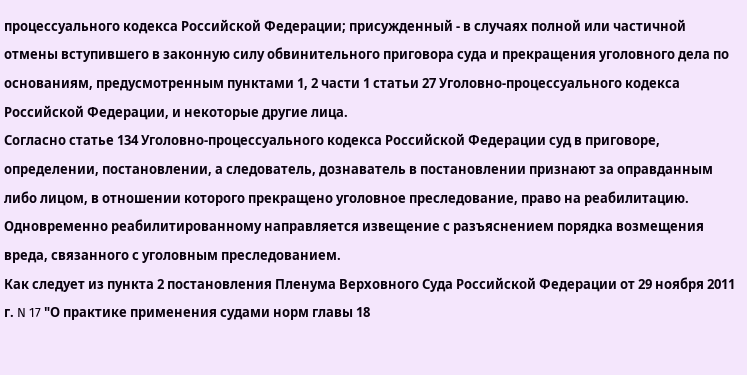процессуального кодекса Российской Федерации; присужденный - в случаях полной или частичной отмены вступившего в законную силу обвинительного приговора суда и прекращения уголовного дела по основаниям, предусмотренным пунктами 1, 2 части 1 статьи 27 Уголовно-процессуального кодекса Российской Федерации, и некоторые другие лица.
Согласно статье 134 Уголовно-процессуального кодекса Российской Федерации суд в приговоре, определении, постановлении, а следователь, дознаватель в постановлении признают за оправданным либо лицом, в отношении которого прекращено уголовное преследование, право на реабилитацию. Одновременно реабилитированному направляется извещение с разъяснением порядка возмещения вреда, связанного с уголовным преследованием.
Как следует из пункта 2 постановления Пленума Верховного Суда Российской Федерации от 29 ноября 2011 г. N 17 "О практике применения судами норм главы 18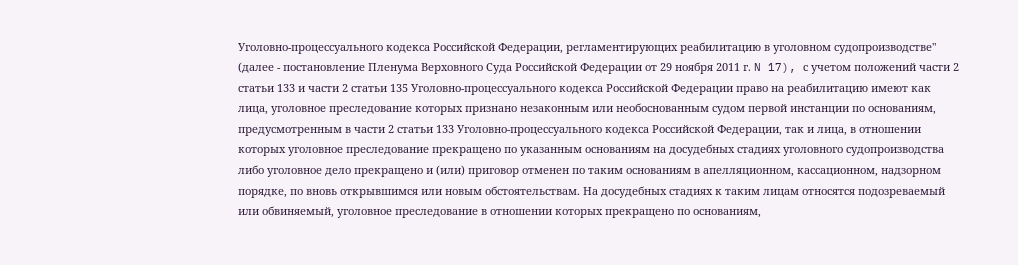Уголовно-процессуального кодекса Российской Федерации, регламентирующих реабилитацию в уголовном судопроизводстве" (далее - постановление Пленума Верховного Суда Российской Федерации от 29 ноября 2011 г. N 17), с учетом положений части 2 статьи 133 и части 2 статьи 135 Уголовно-процессуального кодекса Российской Федерации право на реабилитацию имеют как лица, уголовное преследование которых признано незаконным или необоснованным судом первой инстанции по основаниям, предусмотренным в части 2 статьи 133 Уголовно-процессуального кодекса Российской Федерации, так и лица, в отношении которых уголовное преследование прекращено по указанным основаниям на досудебных стадиях уголовного судопроизводства либо уголовное дело прекращено и (или) приговор отменен по таким основаниям в апелляционном, кассационном, надзорном порядке, по вновь открывшимся или новым обстоятельствам. На досудебных стадиях к таким лицам относятся подозреваемый или обвиняемый, уголовное преследование в отношении которых прекращено по основаниям,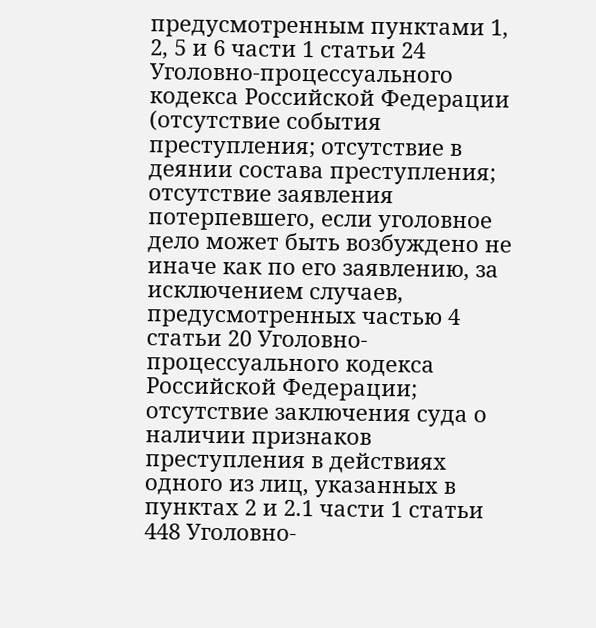предусмотренным пунктами 1, 2, 5 и 6 части 1 статьи 24 Уголовно-процессуального кодекса Российской Федерации (отсутствие события преступления; отсутствие в деянии состава преступления; отсутствие заявления потерпевшего, если уголовное дело может быть возбуждено не иначе как по его заявлению, за исключением случаев, предусмотренных частью 4 статьи 20 Уголовно-процессуального кодекса Российской Федерации; отсутствие заключения суда о наличии признаков преступления в действиях одного из лиц, указанных в пунктах 2 и 2.1 части 1 статьи 448 Уголовно-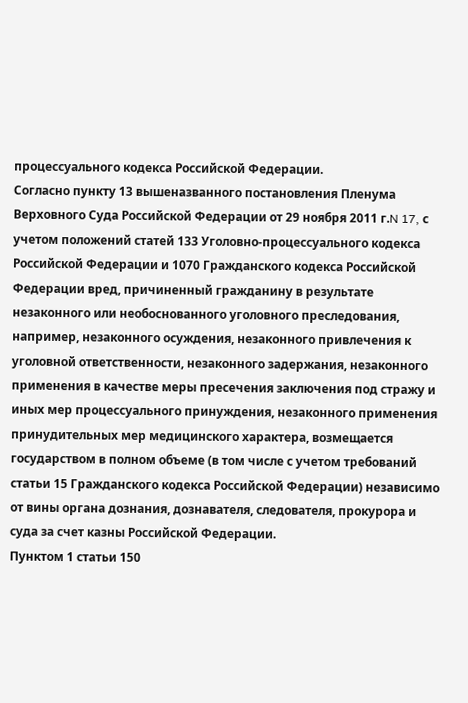процессуального кодекса Российской Федерации.
Согласно пункту 13 вышеназванного постановления Пленума Верховного Суда Российской Федерации от 29 ноября 2011 г.N 17, с учетом положений статей 133 Уголовно-процессуального кодекса Российской Федерации и 1070 Гражданского кодекса Российской Федерации вред, причиненный гражданину в результате незаконного или необоснованного уголовного преследования, например, незаконного осуждения, незаконного привлечения к уголовной ответственности, незаконного задержания, незаконного применения в качестве меры пресечения заключения под стражу и иных мер процессуального принуждения, незаконного применения принудительных мер медицинского характера, возмещается государством в полном объеме (в том числе с учетом требований статьи 15 Гражданского кодекса Российской Федерации) независимо от вины органа дознания, дознавателя, следователя, прокурора и суда за счет казны Российской Федерации.
Пунктом 1 статьи 150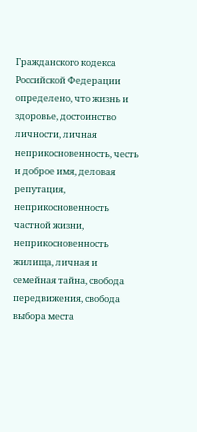Гражданского кодекса Российской Федерации определено, что жизнь и здоровье, достоинство личности, личная неприкосновенность, честь и доброе имя, деловая репутация, неприкосновенность частной жизни, неприкосновенность жилища, личная и семейная тайна, свобода передвижения, свобода выбора места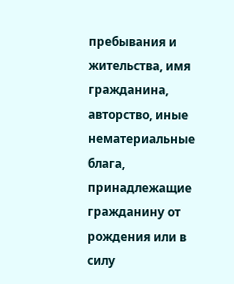пребывания и жительства, имя гражданина, авторство, иные нематериальные блага, принадлежащие гражданину от рождения или в силу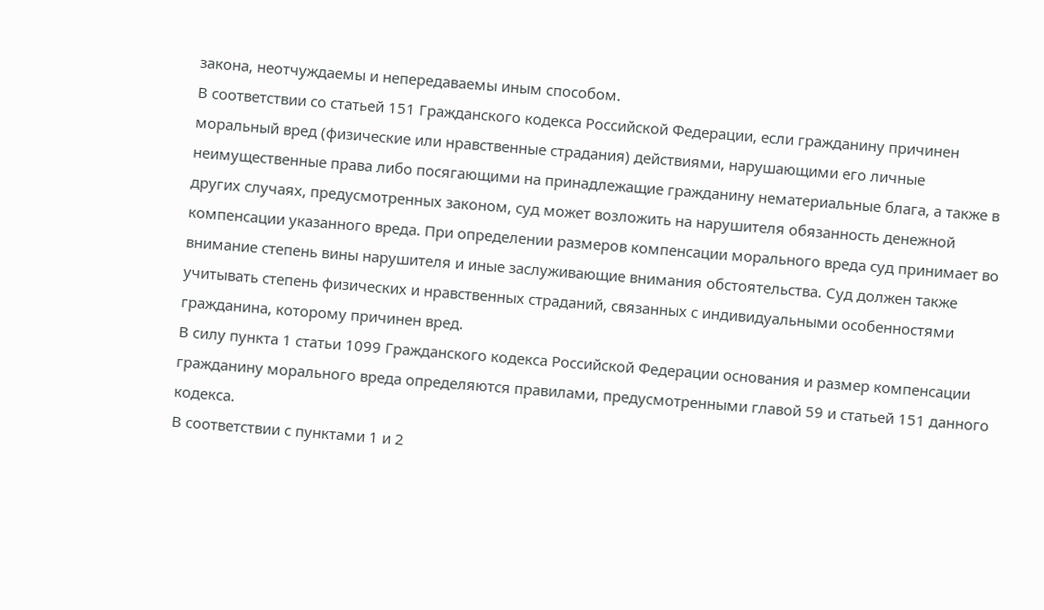закона, неотчуждаемы и непередаваемы иным способом.
В соответствии со статьей 151 Гражданского кодекса Российской Федерации, если гражданину причинен моральный вред (физические или нравственные страдания) действиями, нарушающими его личные неимущественные права либо посягающими на принадлежащие гражданину нематериальные блага, а также в других случаях, предусмотренных законом, суд может возложить на нарушителя обязанность денежной компенсации указанного вреда. При определении размеров компенсации морального вреда суд принимает во внимание степень вины нарушителя и иные заслуживающие внимания обстоятельства. Суд должен также учитывать степень физических и нравственных страданий, связанных с индивидуальными особенностями гражданина, которому причинен вред.
В силу пункта 1 статьи 1099 Гражданского кодекса Российской Федерации основания и размер компенсации гражданину морального вреда определяются правилами, предусмотренными главой 59 и статьей 151 данного кодекса.
В соответствии с пунктами 1 и 2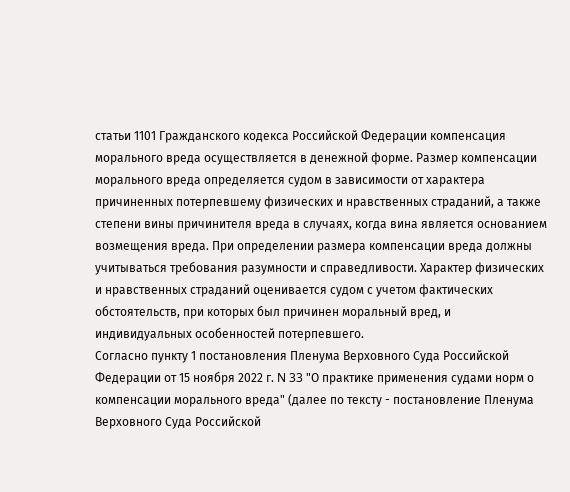статьи 1101 Гражданского кодекса Российской Федерации компенсация морального вреда осуществляется в денежной форме. Размер компенсации морального вреда определяется судом в зависимости от характера причиненных потерпевшему физических и нравственных страданий, а также степени вины причинителя вреда в случаях, когда вина является основанием возмещения вреда. При определении размера компенсации вреда должны учитываться требования разумности и справедливости. Характер физических и нравственных страданий оценивается судом с учетом фактических обстоятельств, при которых был причинен моральный вред, и индивидуальных особенностей потерпевшего.
Согласно пункту 1 постановления Пленума Верховного Суда Российской Федерации от 15 ноября 2022 г. N 33 "О практике применения судами норм о компенсации морального вреда" (далее по тексту - постановление Пленума Верховного Суда Российской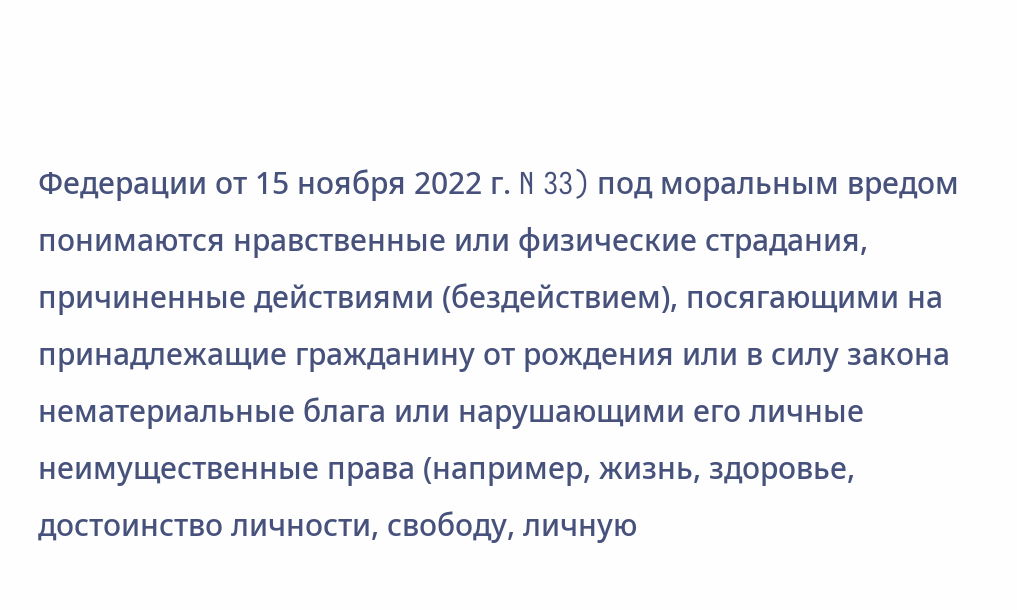Федерации от 15 ноября 2022 г. N 33) под моральным вредом понимаются нравственные или физические страдания, причиненные действиями (бездействием), посягающими на принадлежащие гражданину от рождения или в силу закона нематериальные блага или нарушающими его личные неимущественные права (например, жизнь, здоровье, достоинство личности, свободу, личную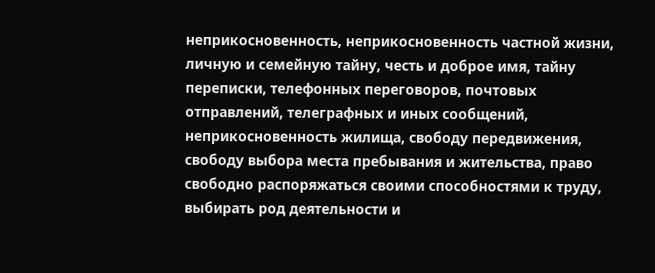неприкосновенность, неприкосновенность частной жизни, личную и семейную тайну, честь и доброе имя, тайну переписки, телефонных переговоров, почтовых отправлений, телеграфных и иных сообщений, неприкосновенность жилища, свободу передвижения, свободу выбора места пребывания и жительства, право свободно распоряжаться своими способностями к труду, выбирать род деятельности и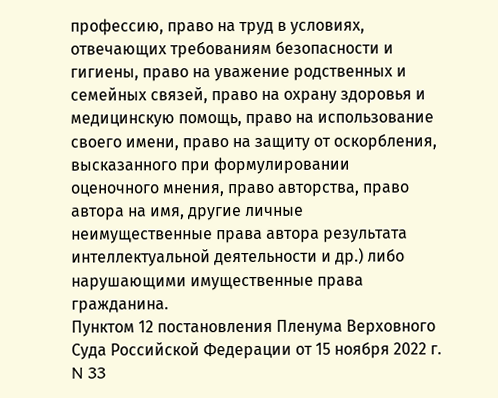профессию, право на труд в условиях, отвечающих требованиям безопасности и гигиены, право на уважение родственных и семейных связей, право на охрану здоровья и медицинскую помощь, право на использование своего имени, право на защиту от оскорбления, высказанного при формулировании оценочного мнения, право авторства, право автора на имя, другие личные неимущественные права автора результата интеллектуальной деятельности и др.) либо нарушающими имущественные права гражданина.
Пунктом 12 постановления Пленума Верховного Суда Российской Федерации от 15 ноября 2022 г. N 33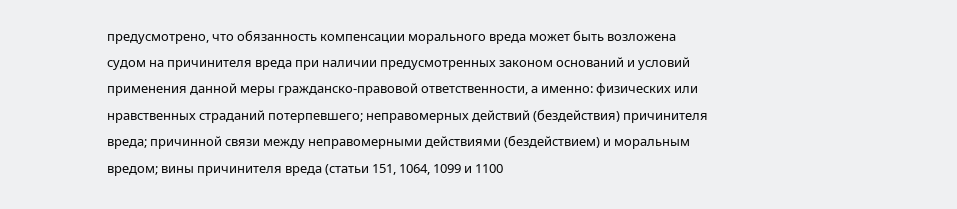предусмотрено, что обязанность компенсации морального вреда может быть возложена судом на причинителя вреда при наличии предусмотренных законом оснований и условий применения данной меры гражданско-правовой ответственности, а именно: физических или нравственных страданий потерпевшего; неправомерных действий (бездействия) причинителя вреда; причинной связи между неправомерными действиями (бездействием) и моральным вредом; вины причинителя вреда (статьи 151, 1064, 1099 и 1100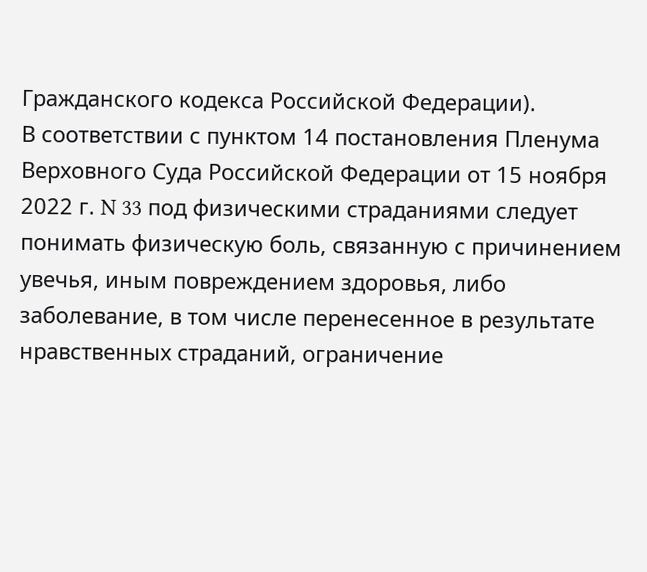Гражданского кодекса Российской Федерации).
В соответствии с пунктом 14 постановления Пленума Верховного Суда Российской Федерации от 15 ноября 2022 г. N 33 под физическими страданиями следует понимать физическую боль, связанную с причинением увечья, иным повреждением здоровья, либо заболевание, в том числе перенесенное в результате нравственных страданий, ограничение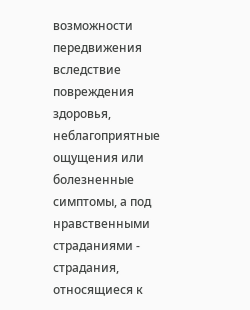возможности передвижения вследствие повреждения здоровья, неблагоприятные ощущения или болезненные симптомы, а под нравственными страданиями - страдания, относящиеся к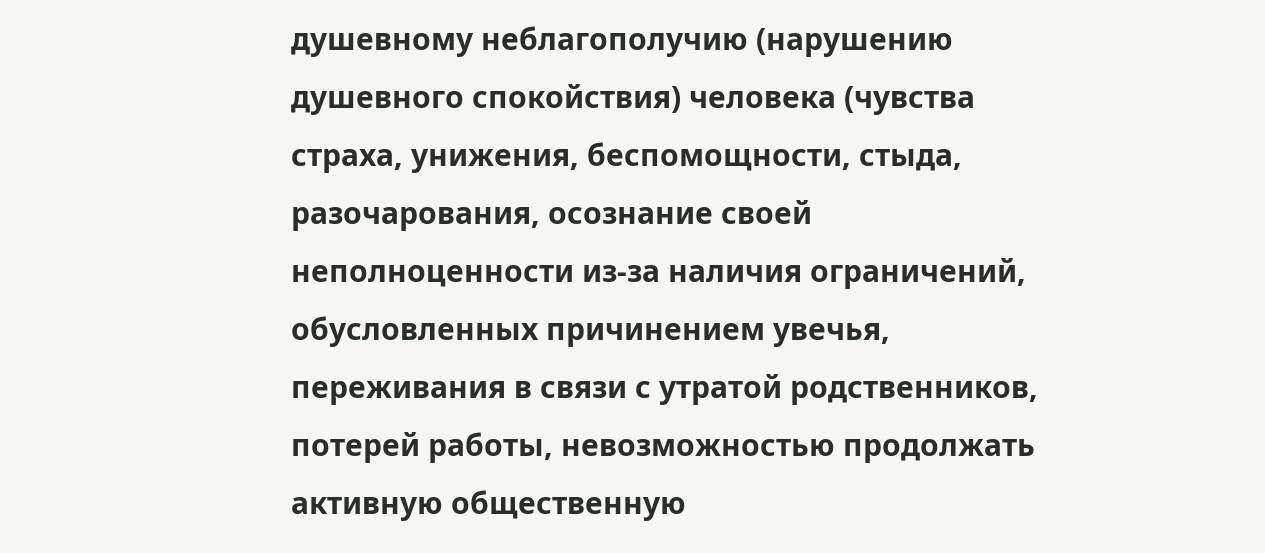душевному неблагополучию (нарушению душевного спокойствия) человека (чувства страха, унижения, беспомощности, стыда, разочарования, осознание своей неполноценности из-за наличия ограничений, обусловленных причинением увечья, переживания в связи с утратой родственников, потерей работы, невозможностью продолжать активную общественную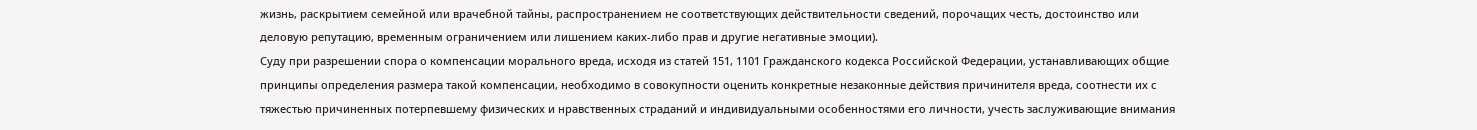жизнь, раскрытием семейной или врачебной тайны, распространением не соответствующих действительности сведений, порочащих честь, достоинство или деловую репутацию, временным ограничением или лишением каких-либо прав и другие негативные эмоции).
Суду при разрешении спора о компенсации морального вреда, исходя из статей 151, 1101 Гражданского кодекса Российской Федерации, устанавливающих общие принципы определения размера такой компенсации, необходимо в совокупности оценить конкретные незаконные действия причинителя вреда, соотнести их с тяжестью причиненных потерпевшему физических и нравственных страданий и индивидуальными особенностями его личности, учесть заслуживающие внимания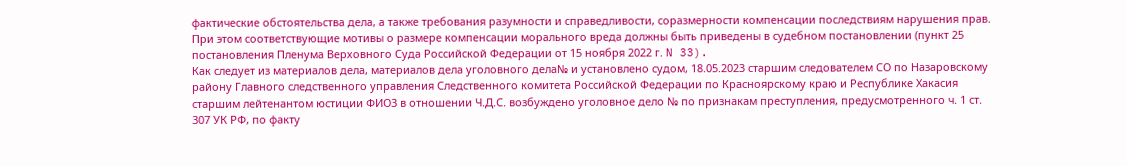фактические обстоятельства дела, а также требования разумности и справедливости, соразмерности компенсации последствиям нарушения прав. При этом соответствующие мотивы о размере компенсации морального вреда должны быть приведены в судебном постановлении (пункт 25 постановления Пленума Верховного Суда Российской Федерации от 15 ноября 2022 г. N 33).
Как следует из материалов дела, материалов дела уголовного дела№ и установлено судом, 18.05.2023 старшим следователем СО по Назаровскому району Главного следственного управления Следственного комитета Российской Федерации по Красноярскому краю и Республике Хакасия старшим лейтенантом юстиции ФИО3 в отношении Ч.Д.С. возбуждено уголовное дело № по признакам преступления, предусмотренного ч. 1 ст. 307 УК РФ, по факту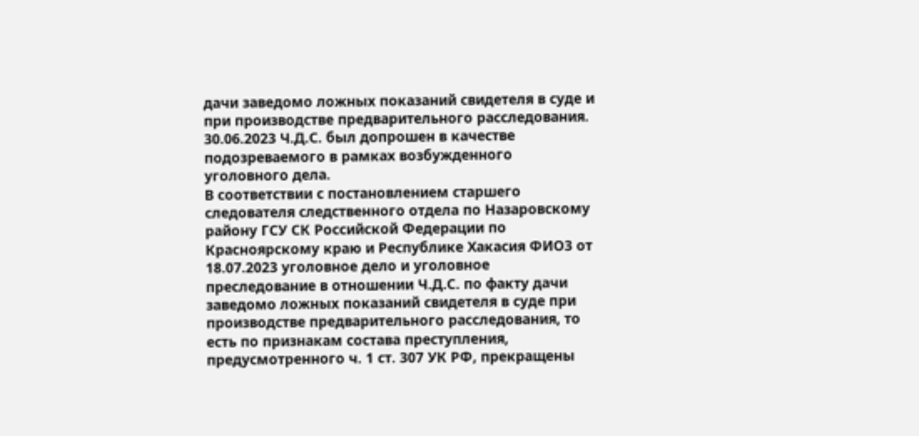дачи заведомо ложных показаний свидетеля в суде и при производстве предварительного расследования.
30.06.2023 Ч.Д.С. был допрошен в качестве подозреваемого в рамках возбужденного уголовного дела.
В соответствии с постановлением старшего следователя следственного отдела по Назаровскому району ГСУ СК Российской Федерации по Красноярскому краю и Республике Хакасия ФИО3 от 18.07.2023 уголовное дело и уголовное преследование в отношении Ч.Д.С. по факту дачи заведомо ложных показаний свидетеля в суде при производстве предварительного расследования, то есть по признакам состава преступления, предусмотренного ч. 1 ст. 307 УК РФ, прекращены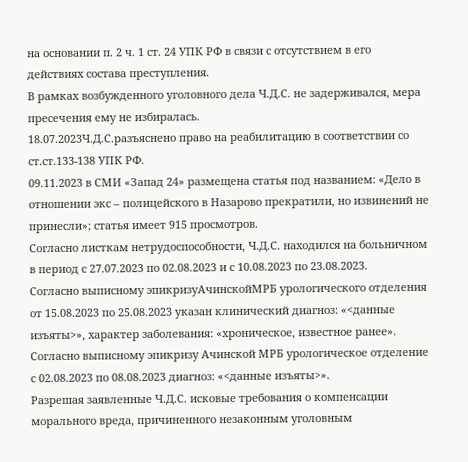на основании п. 2 ч. 1 ст. 24 УПК РФ в связи с отсутствием в его действиях состава преступления.
В рамках возбужденного уголовного дела Ч.Д.С. не задерживался, мера пресечения ему не избиралась.
18.07.2023Ч.Д.С.разъяснено право на реабилитацию в соответствии со ст.ст.133-138 УПК РФ.
09.11.2023 в СМИ «Запад 24» размещена статья под названием: «Дело в отношении экс – полицейского в Назарово прекратили, но извинений не принесли»; статья имеет 915 просмотров.
Согласно листкам нетрудоспособности, Ч.Д.С. находился на больничном в период с 27.07.2023 по 02.08.2023 и с 10.08.2023 по 23.08.2023.
Согласно выписному эпикризуАчинскойМРБ урологического отделения от 15.08.2023 по 25.08.2023 указан клинический диагноз: «<данные изъяты>», характер заболевания: «хроническое, известное ранее».
Согласно выписному эпикризу Ачинской МРБ урологическое отделение с 02.08.2023 по 08.08.2023 диагноз: «<данные изъяты>».
Разрешая заявленные Ч.Д.С. исковые требования о компенсации морального вреда, причиненного незаконным уголовным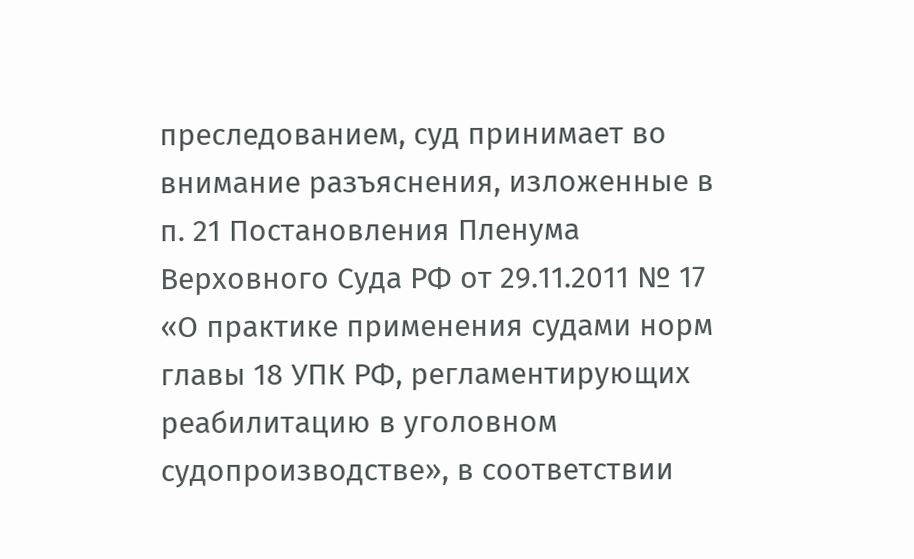преследованием, суд принимает во внимание разъяснения, изложенные в п. 21 Постановления Пленума Верховного Суда РФ от 29.11.2011 № 17 «О практике применения судами норм главы 18 УПК РФ, регламентирующих реабилитацию в уголовном судопроизводстве», в соответствии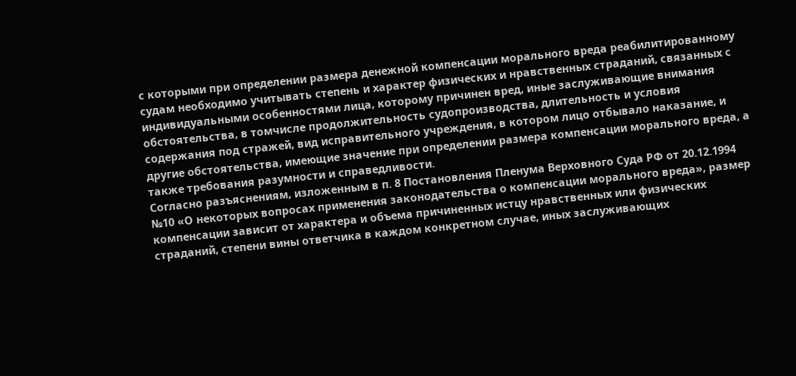с которыми при определении размера денежной компенсации морального вреда реабилитированному судам необходимо учитывать степень и характер физических и нравственных страданий, связанных с индивидуальными особенностями лица, которому причинен вред, иные заслуживающие внимания обстоятельства, в томчисле продолжительность судопроизводства, длительность и условия содержания под стражей, вид исправительного учреждения, в котором лицо отбывало наказание, и другие обстоятельства, имеющие значение при определении размера компенсации морального вреда, а также требования разумности и справедливости.
Согласно разъяснениям, изложенным в п. 8 Постановления Пленума Верховного Суда РФ от 20.12.1994 №10 «О некоторых вопросах применения законодательства о компенсации морального вреда», размер компенсации зависит от характера и объема причиненных истцу нравственных или физических страданий, степени вины ответчика в каждом конкретном случае, иных заслуживающих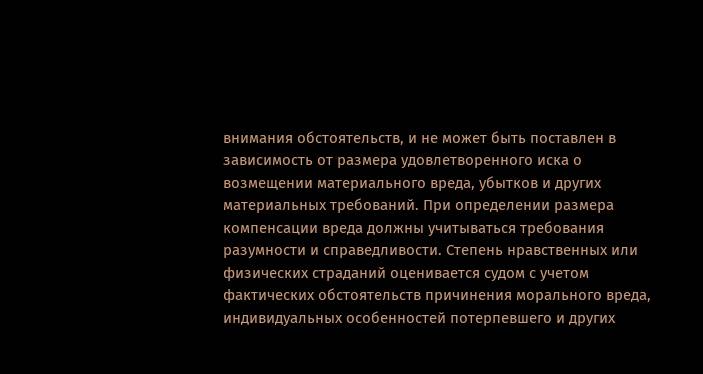внимания обстоятельств, и не может быть поставлен в зависимость от размера удовлетворенного иска о возмещении материального вреда, убытков и других материальных требований. При определении размера компенсации вреда должны учитываться требования разумности и справедливости. Степень нравственных или физических страданий оценивается судом с учетом фактических обстоятельств причинения морального вреда, индивидуальных особенностей потерпевшего и других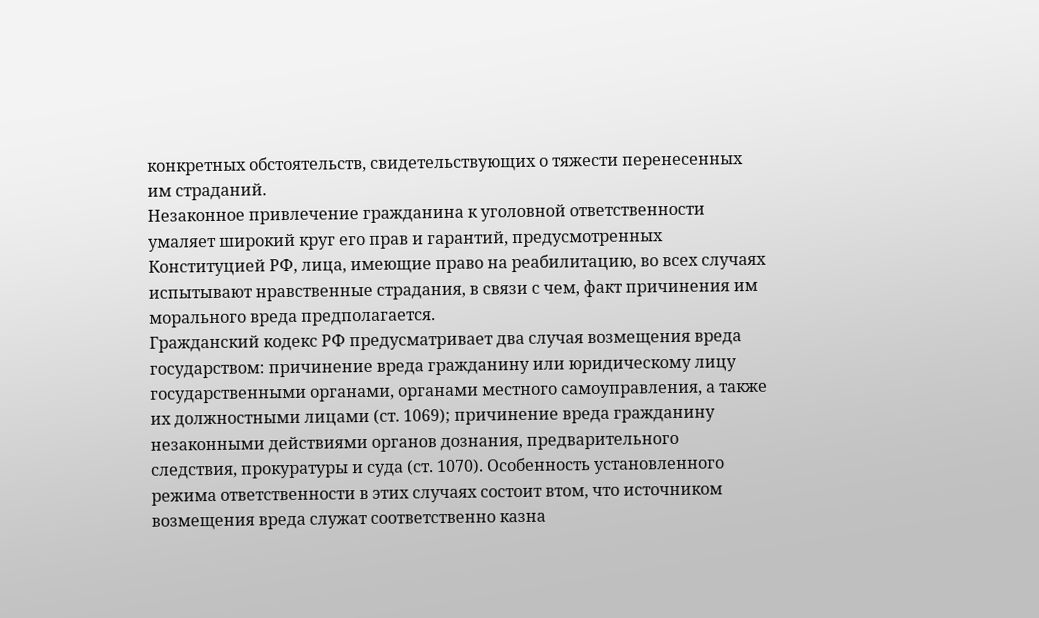конкретных обстоятельств, свидетельствующих о тяжести перенесенных им страданий.
Незаконное привлечение гражданина к уголовной ответственности умаляет широкий круг его прав и гарантий, предусмотренных Конституцией РФ, лица, имеющие право на реабилитацию, во всех случаях испытывают нравственные страдания, в связи с чем, факт причинения им морального вреда предполагается.
Гражданский кодекс РФ предусматривает два случая возмещения вреда государством: причинение вреда гражданину или юридическому лицу государственными органами, органами местного самоуправления, а также их должностными лицами (ст. 1069); причинение вреда гражданину незаконными действиями органов дознания, предварительного следствия, прокуратуры и суда (ст. 1070). Особенность установленного режима ответственности в этих случаях состоит втом, что источником возмещения вреда служат соответственно казна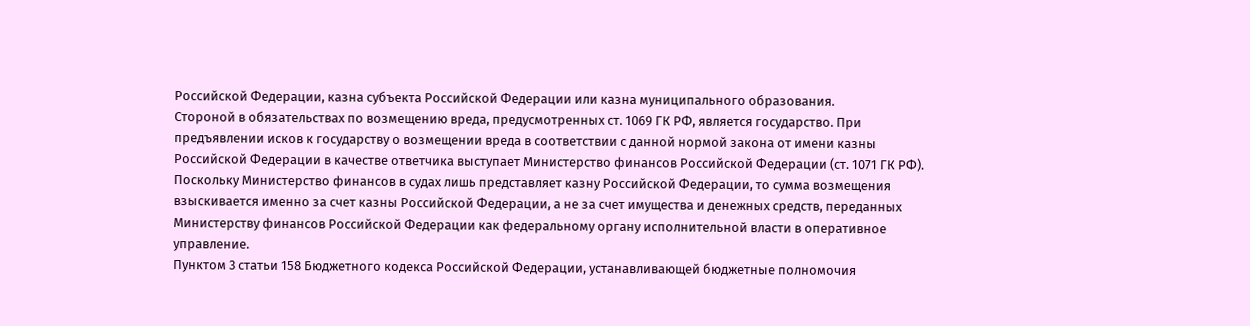Российской Федерации, казна субъекта Российской Федерации или казна муниципального образования.
Стороной в обязательствах по возмещению вреда, предусмотренных ст. 1069 ГК РФ, является государство. При предъявлении исков к государству о возмещении вреда в соответствии с данной нормой закона от имени казны Российской Федерации в качестве ответчика выступает Министерство финансов Российской Федерации (ст. 1071 ГК РФ). Поскольку Министерство финансов в судах лишь представляет казну Российской Федерации, то сумма возмещения взыскивается именно за счет казны Российской Федерации, а не за счет имущества и денежных средств, переданных Министерству финансов Российской Федерации как федеральному органу исполнительной власти в оперативное управление.
Пунктом 3 статьи 158 Бюджетного кодекса Российской Федерации, устанавливающей бюджетные полномочия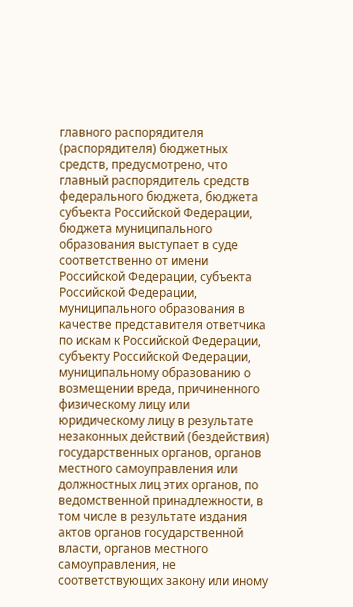главного распорядителя (распорядителя) бюджетных средств, предусмотрено, что главный распорядитель средств федерального бюджета, бюджета субъекта Российской Федерации, бюджета муниципального образования выступает в суде соответственно от имени Российской Федерации, субъекта Российской Федерации, муниципального образования в качестве представителя ответчика по искам к Российской Федерации, субъекту Российской Федерации, муниципальному образованию о возмещении вреда, причиненного физическому лицу или юридическому лицу в результате незаконных действий (бездействия) государственных органов, органов местного самоуправления или должностных лиц этих органов, по ведомственной принадлежности, в том числе в результате издания актов органов государственной власти, органов местного самоуправления, не соответствующих закону или иному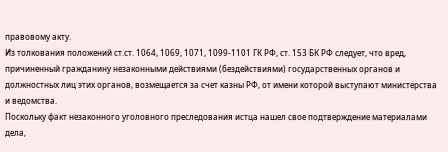правовому акту.
Из толкования положений ст.ст. 1064, 1069, 1071, 1099-1101 ГК РФ, ст. 153 БК РФ следует, что вред, причиненный гражданину незаконными действиями (бездействиями) государственных органов и должностных лиц этих органов, возмещается за счет казны РФ, от имени которой выступают министерства и ведомства.
Поскольку факт незаконного уголовного преследования истца нашел свое подтверждение материалами дела,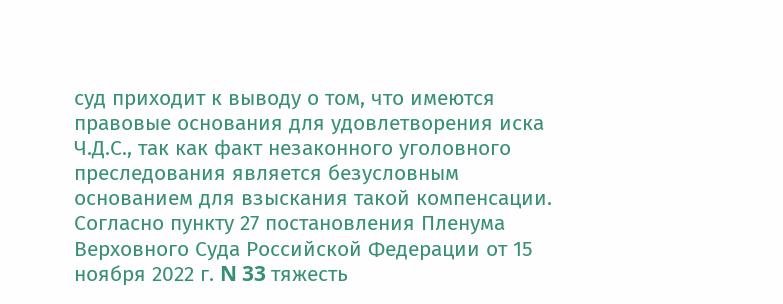суд приходит к выводу о том, что имеются правовые основания для удовлетворения иска Ч.Д.С., так как факт незаконного уголовного преследования является безусловным основанием для взыскания такой компенсации.
Согласно пункту 27 постановления Пленума Верховного Суда Российской Федерации от 15 ноября 2022 г. N 33 тяжесть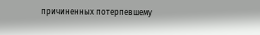причиненных потерпевшему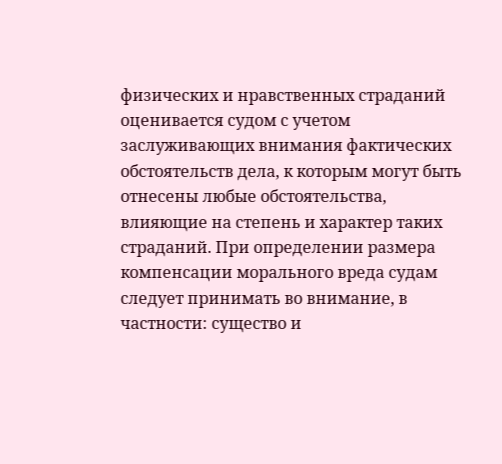физических и нравственных страданий оценивается судом с учетом заслуживающих внимания фактических обстоятельств дела, к которым могут быть отнесены любые обстоятельства, влияющие на степень и характер таких страданий. При определении размера компенсации морального вреда судам следует принимать во внимание, в частности: существо и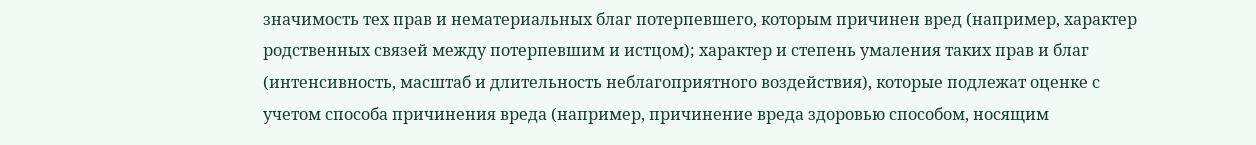значимость тех прав и нематериальных благ потерпевшего, которым причинен вред (например, характер родственных связей между потерпевшим и истцом); характер и степень умаления таких прав и благ (интенсивность, масштаб и длительность неблагоприятного воздействия), которые подлежат оценке с учетом способа причинения вреда (например, причинение вреда здоровью способом, носящим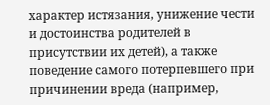характер истязания, унижение чести и достоинства родителей в присутствии их детей), а также поведение самого потерпевшего при причинении вреда (например,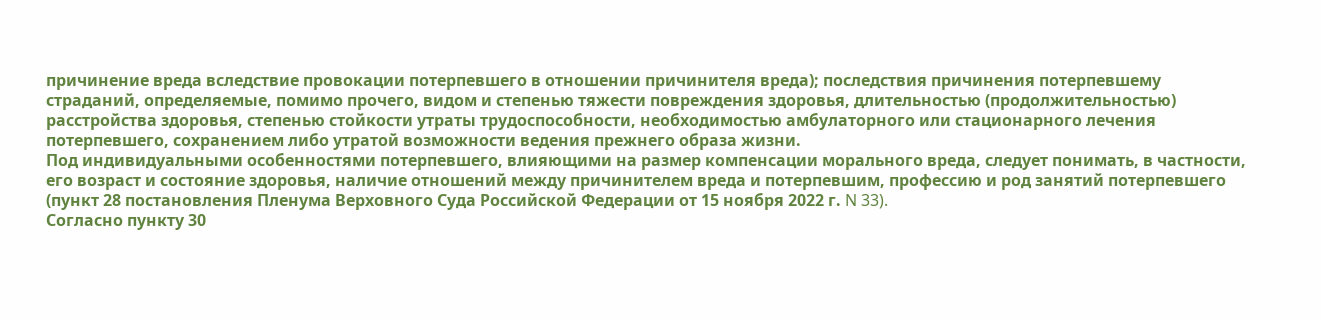причинение вреда вследствие провокации потерпевшего в отношении причинителя вреда); последствия причинения потерпевшему страданий, определяемые, помимо прочего, видом и степенью тяжести повреждения здоровья, длительностью (продолжительностью) расстройства здоровья, степенью стойкости утраты трудоспособности, необходимостью амбулаторного или стационарного лечения потерпевшего, сохранением либо утратой возможности ведения прежнего образа жизни.
Под индивидуальными особенностями потерпевшего, влияющими на размер компенсации морального вреда, следует понимать, в частности, его возраст и состояние здоровья, наличие отношений между причинителем вреда и потерпевшим, профессию и род занятий потерпевшего (пункт 28 постановления Пленума Верховного Суда Российской Федерации от 15 ноября 2022 г. N 33).
Согласно пункту 30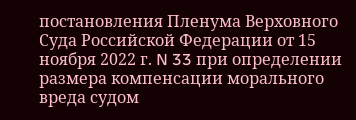постановления Пленума Верховного Суда Российской Федерации от 15 ноября 2022 г. N 33 при определении размера компенсации морального вреда судом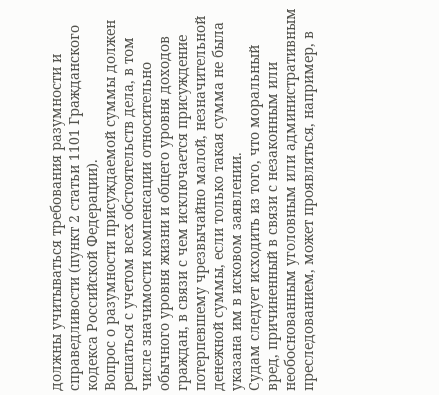должны учитываться требования разумности и справедливости (пункт 2 статьи 1101 Гражданского кодекса Российской Федерации).
Вопрос о разумности присуждаемой суммы должен решаться с учетом всех обстоятельств дела, в том числе значимости компенсации относительно обычного уровня жизни и общего уровня доходов граждан, в связи с чем исключается присуждение потерпевшему чрезвычайно малой, незначительной денежной суммы, если только такая сумма не была указана им в исковом заявлении.
Судам следует исходить из того, что моральный вред, причиненный в связи с незаконным или необоснованным уголовным или административным преследованием, может проявляться, например, в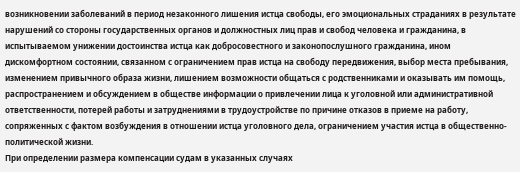возникновении заболеваний в период незаконного лишения истца свободы, его эмоциональных страданиях в результате нарушений со стороны государственных органов и должностных лиц прав и свобод человека и гражданина, в испытываемом унижении достоинства истца как добросовестного и законопослушного гражданина, ином дискомфортном состоянии, связанном с ограничением прав истца на свободу передвижения, выбор места пребывания, изменением привычного образа жизни, лишением возможности общаться с родственниками и оказывать им помощь, распространением и обсуждением в обществе информации о привлечении лица к уголовной или административной ответственности, потерей работы и затруднениями в трудоустройстве по причине отказов в приеме на работу, сопряженных с фактом возбуждения в отношении истца уголовного дела, ограничением участия истца в общественно-политической жизни.
При определении размера компенсации судам в указанных случаях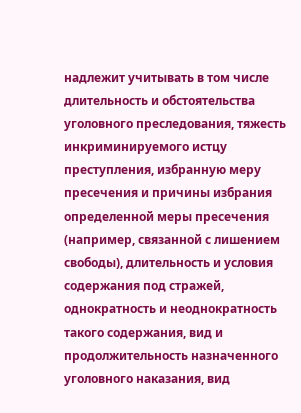надлежит учитывать в том числе длительность и обстоятельства уголовного преследования, тяжесть инкриминируемого истцу преступления, избранную меру пресечения и причины избрания определенной меры пресечения (например, связанной с лишением свободы), длительность и условия содержания под стражей, однократность и неоднократность такого содержания, вид и продолжительность назначенного уголовного наказания, вид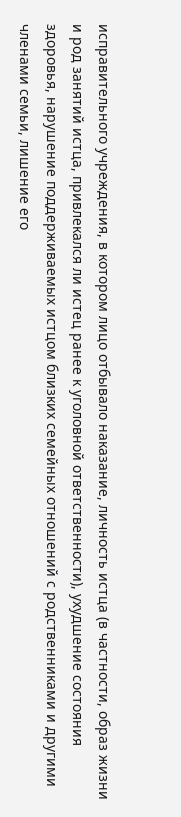исправительного учреждения, в котором лицо отбывало наказание, личность истца (в частности, образ жизни и род занятий истца, привлекался ли истец ранее к уголовной ответственности), ухудшение состояния здоровья, нарушение поддерживаемых истцом близких семейных отношений с родственниками и другими членами семьи, лишение его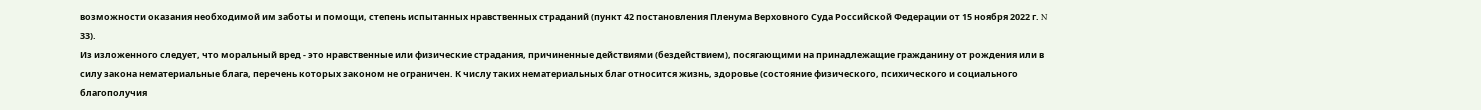возможности оказания необходимой им заботы и помощи, степень испытанных нравственных страданий (пункт 42 постановления Пленума Верховного Суда Российской Федерации от 15 ноября 2022 г. N 33).
Из изложенного следует, что моральный вред - это нравственные или физические страдания, причиненные действиями (бездействием), посягающими на принадлежащие гражданину от рождения или в силу закона нематериальные блага, перечень которых законом не ограничен. К числу таких нематериальных благ относится жизнь, здоровье (состояние физического, психического и социального благополучия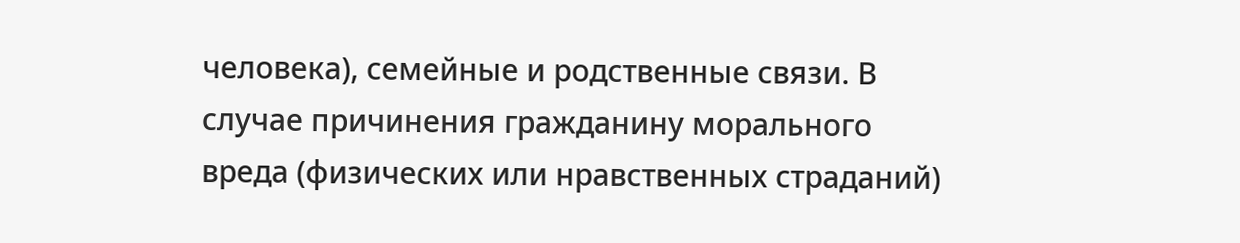человека), семейные и родственные связи. В случае причинения гражданину морального вреда (физических или нравственных страданий)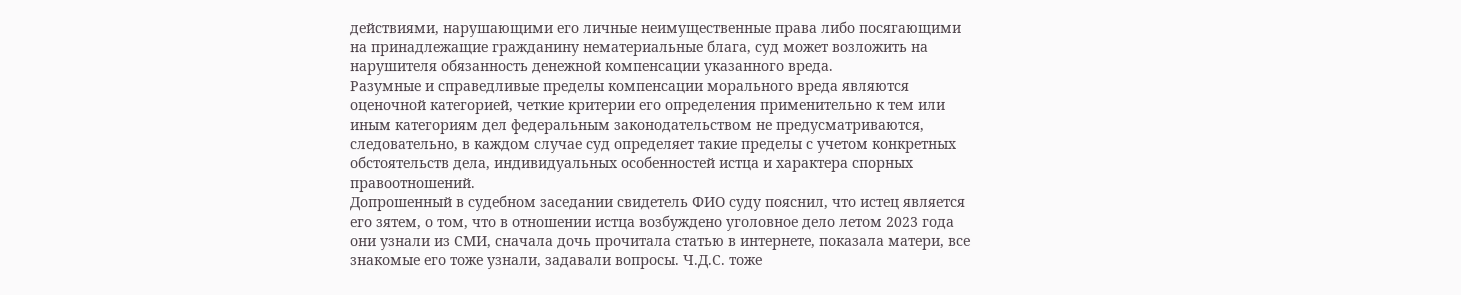действиями, нарушающими его личные неимущественные права либо посягающими на принадлежащие гражданину нематериальные блага, суд может возложить на нарушителя обязанность денежной компенсации указанного вреда.
Разумные и справедливые пределы компенсации морального вреда являются оценочной категорией, четкие критерии его определения применительно к тем или иным категориям дел федеральным законодательством не предусматриваются, следовательно, в каждом случае суд определяет такие пределы с учетом конкретных обстоятельств дела, индивидуальных особенностей истца и характера спорных правоотношений.
Допрошенный в судебном заседании свидетель ФИО суду пояснил, что истец является его зятем, о том, что в отношении истца возбуждено уголовное дело летом 2023 года они узнали из СМИ, сначала дочь прочитала статью в интернете, показала матери, все знакомые его тоже узнали, задавали вопросы. Ч.Д.С. тоже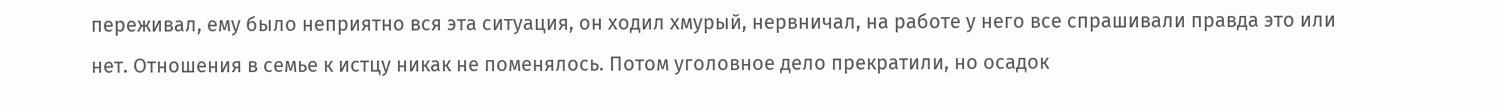переживал, ему было неприятно вся эта ситуация, он ходил хмурый, нервничал, на работе у него все спрашивали правда это или нет. Отношения в семье к истцу никак не поменялось. Потом уголовное дело прекратили, но осадок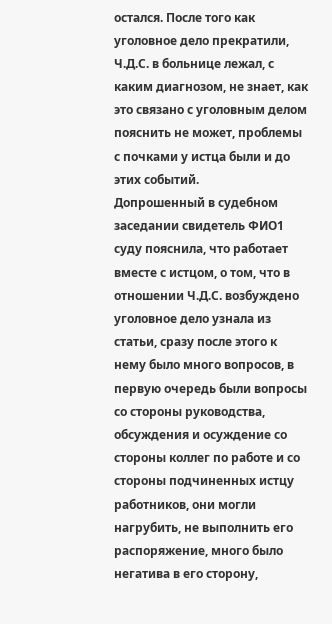остался. После того как уголовное дело прекратили, Ч.Д.С. в больнице лежал, с каким диагнозом, не знает, как это связано с уголовным делом пояснить не может, проблемы с почками у истца были и до этих событий.
Допрошенный в судебном заседании свидетель ФИО1 суду пояснила, что работает вместе с истцом, о том, что в отношении Ч.Д.С. возбуждено уголовное дело узнала из статьи, сразу после этого к нему было много вопросов, в первую очередь были вопросы со стороны руководства, обсуждения и осуждение со стороны коллег по работе и со стороны подчиненных истцу работников, они могли нагрубить, не выполнить его распоряжение, много было негатива в его сторону,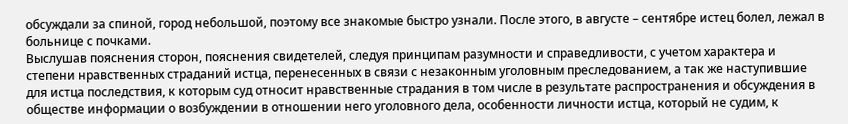обсуждали за спиной, город небольшой, поэтому все знакомые быстро узнали. После этого, в августе – сентябре истец болел, лежал в больнице с почками.
Выслушав пояснения сторон, пояснения свидетелей, следуя принципам разумности и справедливости, с учетом характера и степени нравственных страданий истца, перенесенных в связи с незаконным уголовным преследованием, а так же наступившие для истца последствия, к которым суд относит нравственные страдания в том числе в результате распространения и обсуждения в обществе информации о возбуждении в отношении него уголовного дела, особенности личности истца, который не судим, к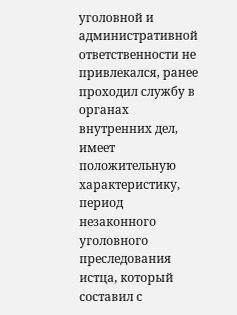уголовной и административной ответственности не привлекался, ранее проходил службу в органах внутренних дел, имеет положительную характеристику, период незаконного уголовного преследования истца, который составил с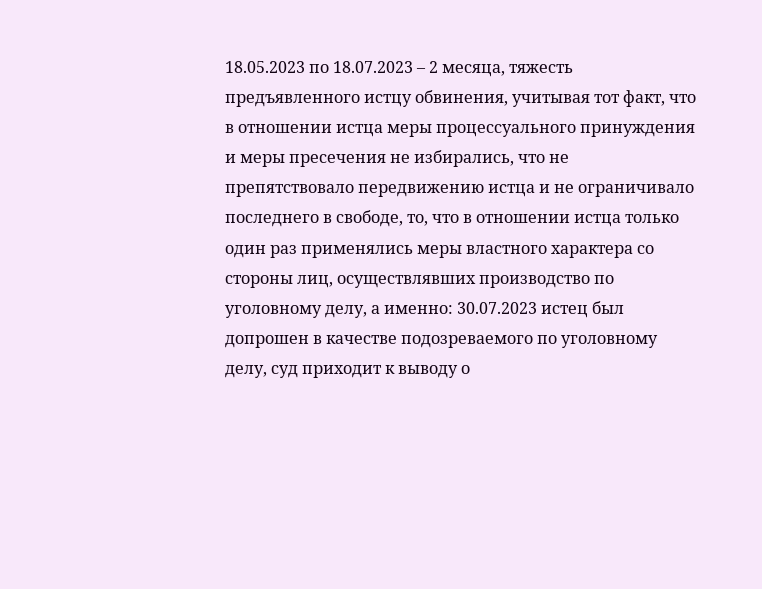18.05.2023 по 18.07.2023 – 2 месяца, тяжесть предъявленного истцу обвинения, учитывая тот факт, что в отношении истца меры процессуального принуждения и меры пресечения не избирались, что не препятствовало передвижению истца и не ограничивало последнего в свободе, то, что в отношении истца только один раз применялись меры властного характера со стороны лиц, осуществлявших производство по уголовному делу, а именно: 30.07.2023 истец был допрошен в качестве подозреваемого по уголовному делу, суд приходит к выводу о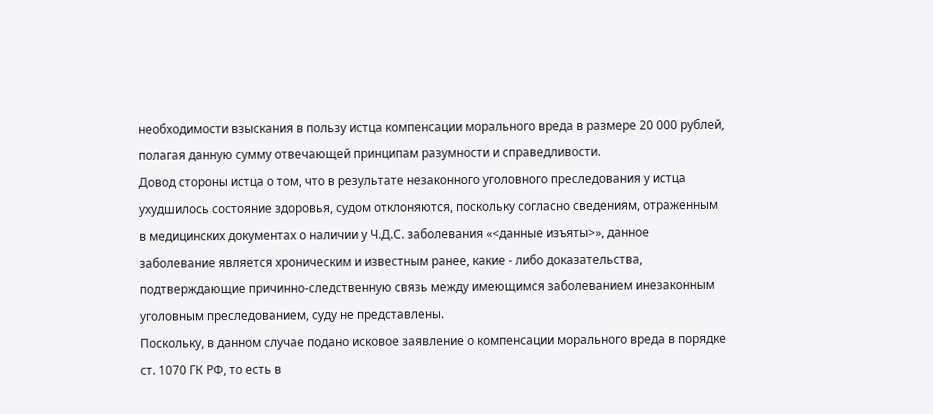необходимости взыскания в пользу истца компенсации морального вреда в размере 20 000 рублей, полагая данную сумму отвечающей принципам разумности и справедливости.
Довод стороны истца о том, что в результате незаконного уголовного преследования у истца ухудшилось состояние здоровья, судом отклоняются, поскольку согласно сведениям, отраженным в медицинских документах о наличии у Ч.Д.С. заболевания «<данные изъяты>», данное заболевание является хроническим и известным ранее, какие - либо доказательства, подтверждающие причинно-следственную связь между имеющимся заболеванием инезаконным уголовным преследованием, суду не представлены.
Поскольку, в данном случае подано исковое заявление о компенсации морального вреда в порядке ст. 1070 ГК РФ, то есть в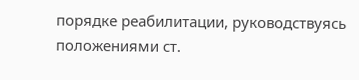порядке реабилитации, руководствуясь положениями ст.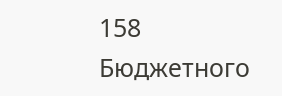158 Бюджетного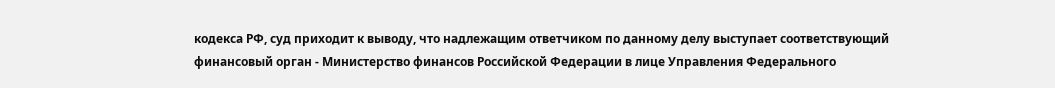кодекса РФ, суд приходит к выводу, что надлежащим ответчиком по данному делу выступает соответствующий финансовый орган - Министерство финансов Российской Федерации в лице Управления Федерального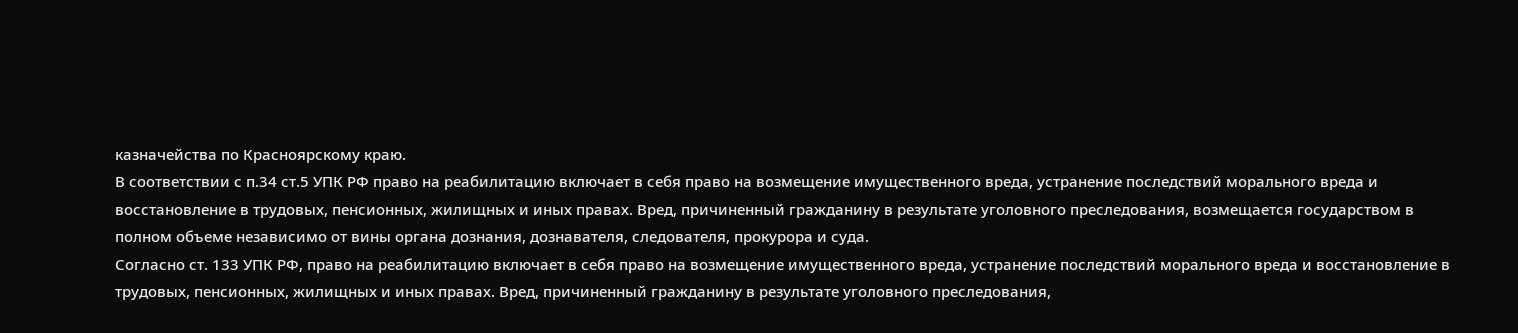казначейства по Красноярскому краю.
В соответствии с п.34 ст.5 УПК РФ право на реабилитацию включает в себя право на возмещение имущественного вреда, устранение последствий морального вреда и восстановление в трудовых, пенсионных, жилищных и иных правах. Вред, причиненный гражданину в результате уголовного преследования, возмещается государством в полном объеме независимо от вины органа дознания, дознавателя, следователя, прокурора и суда.
Согласно ст. 133 УПК РФ, право на реабилитацию включает в себя право на возмещение имущественного вреда, устранение последствий морального вреда и восстановление в трудовых, пенсионных, жилищных и иных правах. Вред, причиненный гражданину в результате уголовного преследования,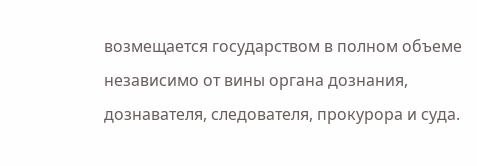возмещается государством в полном объеме независимо от вины органа дознания, дознавателя, следователя, прокурора и суда.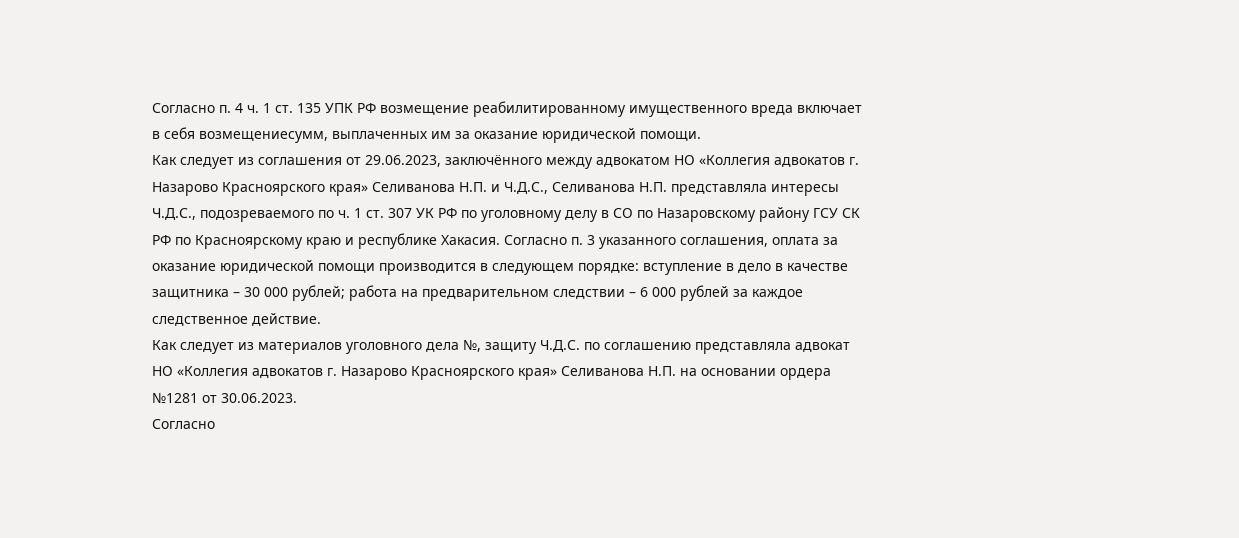Согласно п. 4 ч. 1 ст. 135 УПК РФ возмещение реабилитированному имущественного вреда включает в себя возмещениесумм, выплаченных им за оказание юридической помощи.
Как следует из соглашения от 29.06.2023, заключённого между адвокатом НО «Коллегия адвокатов г. Назарово Красноярского края» Селиванова Н.П. и Ч.Д.С., Селиванова Н.П. представляла интересы Ч.Д.С., подозреваемого по ч. 1 ст. 307 УК РФ по уголовному делу в СО по Назаровскому району ГСУ СК РФ по Красноярскому краю и республике Хакасия. Согласно п. 3 указанного соглашения, оплата за оказание юридической помощи производится в следующем порядке: вступление в дело в качестве защитника – 30 000 рублей; работа на предварительном следствии – 6 000 рублей за каждое следственное действие.
Как следует из материалов уголовного дела №, защиту Ч.Д.С. по соглашению представляла адвокат НО «Коллегия адвокатов г. Назарово Красноярского края» Селиванова Н.П. на основании ордера №1281 от 30.06.2023.
Согласно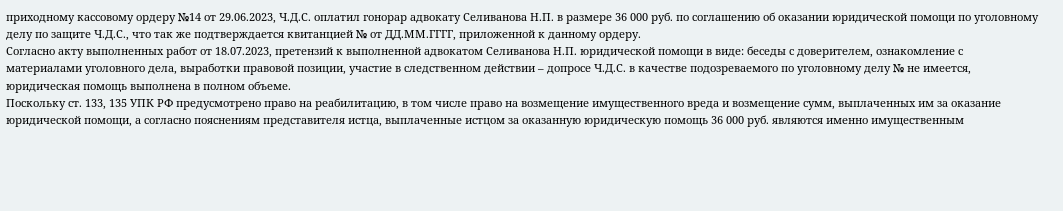приходному кассовому ордеру №14 от 29.06.2023, Ч.Д.С. оплатил гонорар адвокату Селиванова Н.П. в размере 36 000 руб. по соглашению об оказании юридической помощи по уголовному делу по защите Ч.Д.С., что так же подтверждается квитанцией № от ДД.ММ.ГГГГ, приложенной к данному ордеру.
Согласно акту выполненных работ от 18.07.2023, претензий к выполненной адвокатом Селиванова Н.П. юридической помощи в виде: беседы с доверителем, ознакомление с материалами уголовного дела, выработки правовой позиции, участие в следственном действии – допросе Ч.Д.С. в качестве подозреваемого по уголовному делу № не имеется, юридическая помощь выполнена в полном объеме.
Поскольку ст. 133, 135 УПК РФ предусмотрено право на реабилитацию, в том числе право на возмещение имущественного вреда и возмещение сумм, выплаченных им за оказание юридической помощи, а согласно пояснениям представителя истца, выплаченные истцом за оказанную юридическую помощь 36 000 руб. являются именно имущественным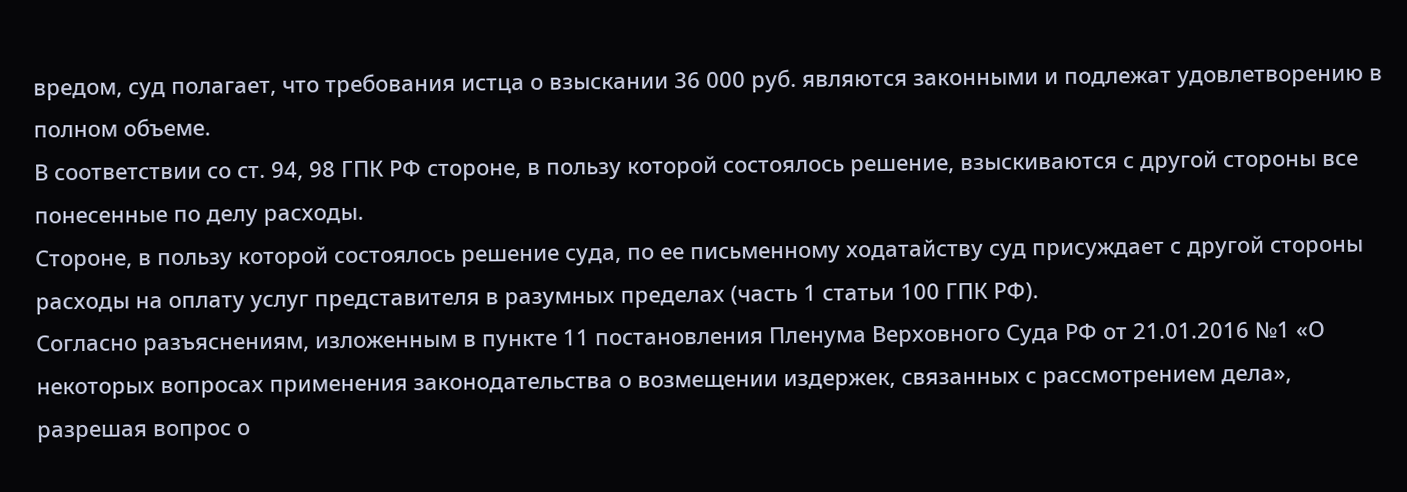вредом, суд полагает, что требования истца о взыскании 36 000 руб. являются законными и подлежат удовлетворению в полном объеме.
В соответствии со ст. 94, 98 ГПК РФ стороне, в пользу которой состоялось решение, взыскиваются с другой стороны все понесенные по делу расходы.
Стороне, в пользу которой состоялось решение суда, по ее письменному ходатайству суд присуждает с другой стороны расходы на оплату услуг представителя в разумных пределах (часть 1 статьи 100 ГПК РФ).
Согласно разъяснениям, изложенным в пункте 11 постановления Пленума Верховного Суда РФ от 21.01.2016 №1 «О некоторых вопросах применения законодательства о возмещении издержек, связанных с рассмотрением дела», разрешая вопрос о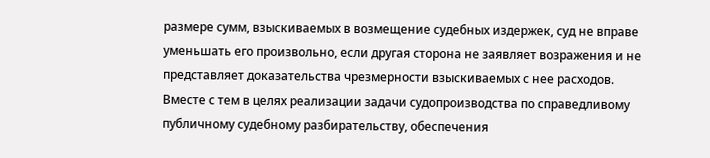размере сумм, взыскиваемых в возмещение судебных издержек, суд не вправе уменьшать его произвольно, если другая сторона не заявляет возражения и не представляет доказательства чрезмерности взыскиваемых с нее расходов.
Вместе с тем в целях реализации задачи судопроизводства по справедливому публичному судебному разбирательству, обеспечения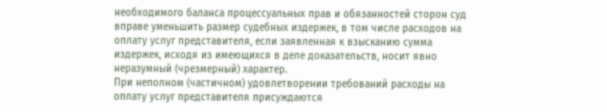необходимого баланса процессуальных прав и обязанностей сторон суд вправе уменьшить размер судебных издержек, в том числе расходов на оплату услуг представителя, если заявленная к взысканию сумма издержек, исходя из имеющихся в деле доказательств, носит явно неразумный (чрезмерный) характер.
При неполном (частичном) удовлетворении требований расходы на оплату услуг представителя присуждаются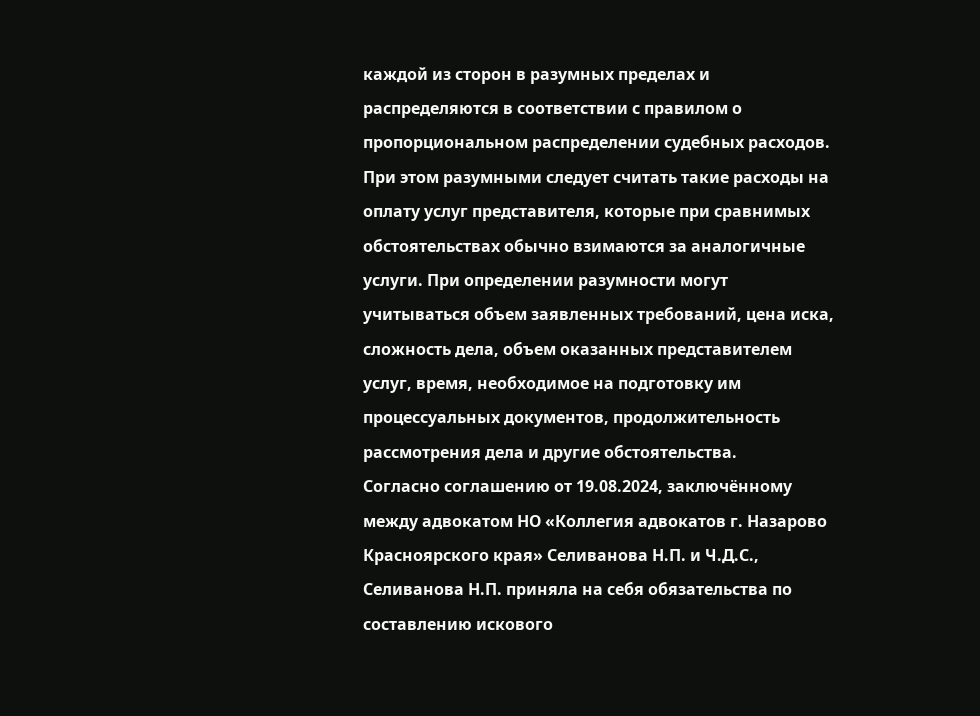каждой из сторон в разумных пределах и распределяются в соответствии с правилом о пропорциональном распределении судебных расходов.
При этом разумными следует считать такие расходы на оплату услуг представителя, которые при сравнимых обстоятельствах обычно взимаются за аналогичные услуги. При определении разумности могут учитываться объем заявленных требований, цена иска, сложность дела, объем оказанных представителем услуг, время, необходимое на подготовку им процессуальных документов, продолжительность рассмотрения дела и другие обстоятельства.
Согласно соглашению от 19.08.2024, заключённому между адвокатом НО «Коллегия адвокатов г. Назарово Красноярского края» Селиванова Н.П. и Ч.Д.С., Селиванова Н.П. приняла на себя обязательства по составлению искового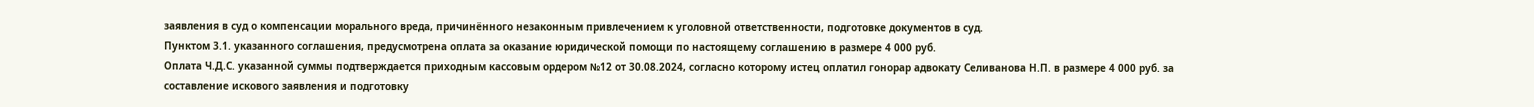заявления в суд о компенсации морального вреда, причинённого незаконным привлечением к уголовной ответственности, подготовке документов в суд.
Пунктом 3.1. указанного соглашения, предусмотрена оплата за оказание юридической помощи по настоящему соглашению в размере 4 000 руб.
Оплата Ч.Д.С. указанной суммы подтверждается приходным кассовым ордером №12 от 30.08.2024, согласно которому истец оплатил гонорар адвокату Селиванова Н.П. в размере 4 000 руб. за составление искового заявления и подготовку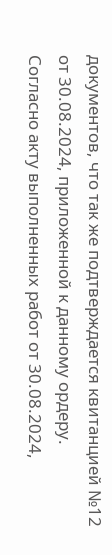документов, что так же подтверждается квитанцией №12 от 30.08.2024, приложенной к данному ордеру.
Согласно акту выполненных работ от 30.08.2024,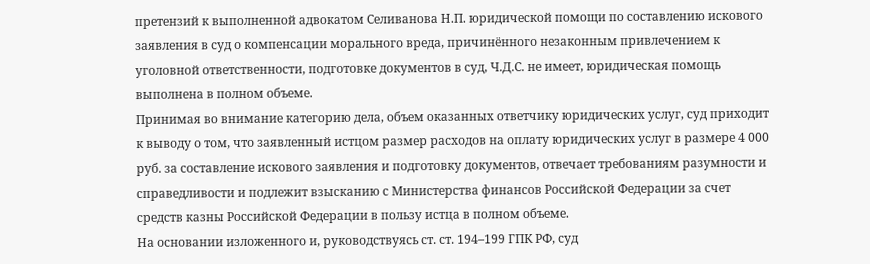претензий к выполненной адвокатом Селиванова Н.П. юридической помощи по составлению искового заявления в суд о компенсации морального вреда, причинённого незаконным привлечением к уголовной ответственности, подготовке документов в суд, Ч.Д.С. не имеет, юридическая помощь выполнена в полном объеме.
Принимая во внимание категорию дела, объем оказанных ответчику юридических услуг, суд приходит к выводу о том, что заявленный истцом размер расходов на оплату юридических услуг в размере 4 000 руб. за составление искового заявления и подготовку документов, отвечает требованиям разумности и справедливости и подлежит взысканию с Министерства финансов Российской Федерации за счет средств казны Российской Федерации в пользу истца в полном объеме.
На основании изложенного и, руководствуясь ст. ст. 194–199 ГПК РФ, суд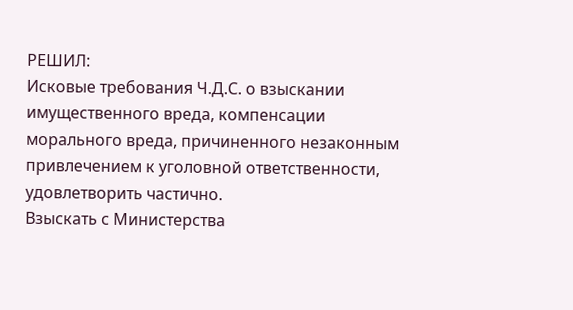РЕШИЛ:
Исковые требования Ч.Д.С. о взыскании имущественного вреда, компенсации морального вреда, причиненного незаконным привлечением к уголовной ответственности, удовлетворить частично.
Взыскать с Министерства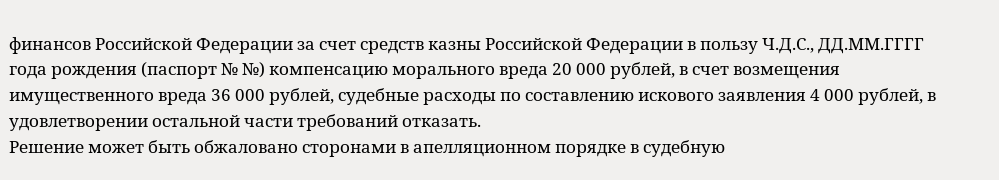финансов Российской Федерации за счет средств казны Российской Федерации в пользу Ч.Д.С., ДД.ММ.ГГГГ года рождения (паспорт № №) компенсацию морального вреда 20 000 рублей, в счет возмещения имущественного вреда 36 000 рублей, судебные расходы по составлению искового заявления 4 000 рублей, в удовлетворении остальной части требований отказать.
Решение может быть обжаловано сторонами в апелляционном порядке в судебную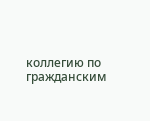коллегию по гражданским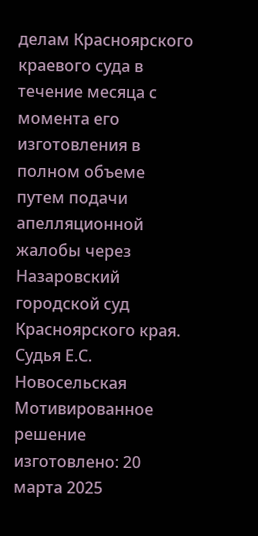делам Красноярского краевого суда в течение месяца с момента его изготовления в полном объеме путем подачи апелляционной жалобы через Назаровский городской суд Красноярского края.
Судья Е.С. Новосельская
Мотивированное решение изготовлено: 20 марта 2025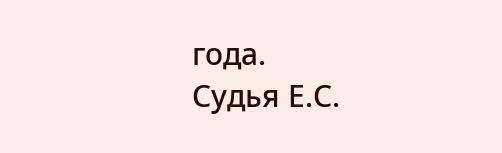года.
Судья Е.С.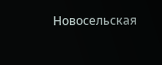Новосельская